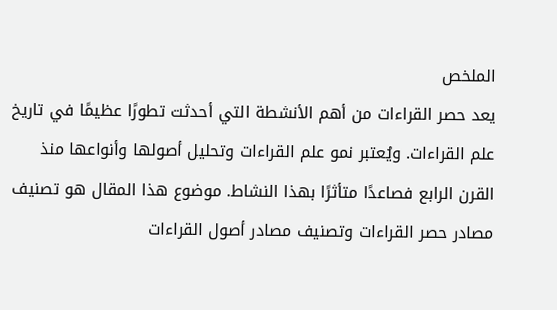الملخص
يعد حصر القراءات من أهم الأنشطة التي أحدثت تطورًا عظيمًا في تاريخ علم القراءات. ويُعتبر نمو علم القراءات وتحليل أصولها وأنواعها منذ القرن الرابع فصاعدًا متأثرًا بهذا النشاط. موضوع هذا المقال هو تصنيف مصادر حصر القراءات وتصنيف مصادر أصول القراءات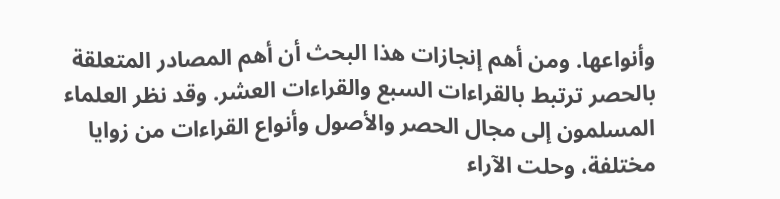وأنواعها. ومن أهم إنجازات هذا البحث أن أهم المصادر المتعلقة بالحصر ترتبط بالقراءات السبع والقراءات العشر. وقد نظر العلماء المسلمون إلى مجال الحصر والأصول وأنواع القراءات من زوايا مختلفة، وحلت الآراء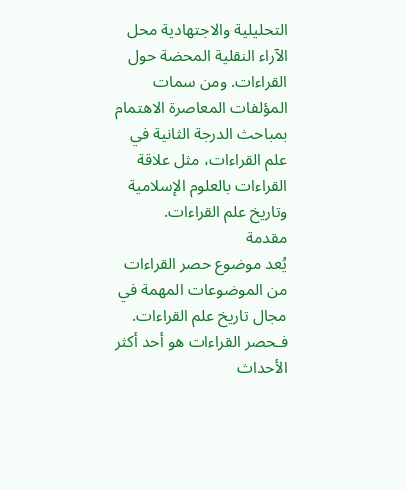التحليلية والاجتهادية محل الآراء النقلية المحضة حول القراءات. ومن سمات المؤلفات المعاصرة الاهتمام بمباحث الدرجة الثانية في علم القراءات، مثل علاقة القراءات بالعلوم الإسلامية وتاريخ علم القراءات.
مقدمة
يُعد موضوع حصر القراءات من الموضوعات المهمة في مجال تاريخ علم القراءات. فـحصر القراءات هو أحد أكثر الأحداث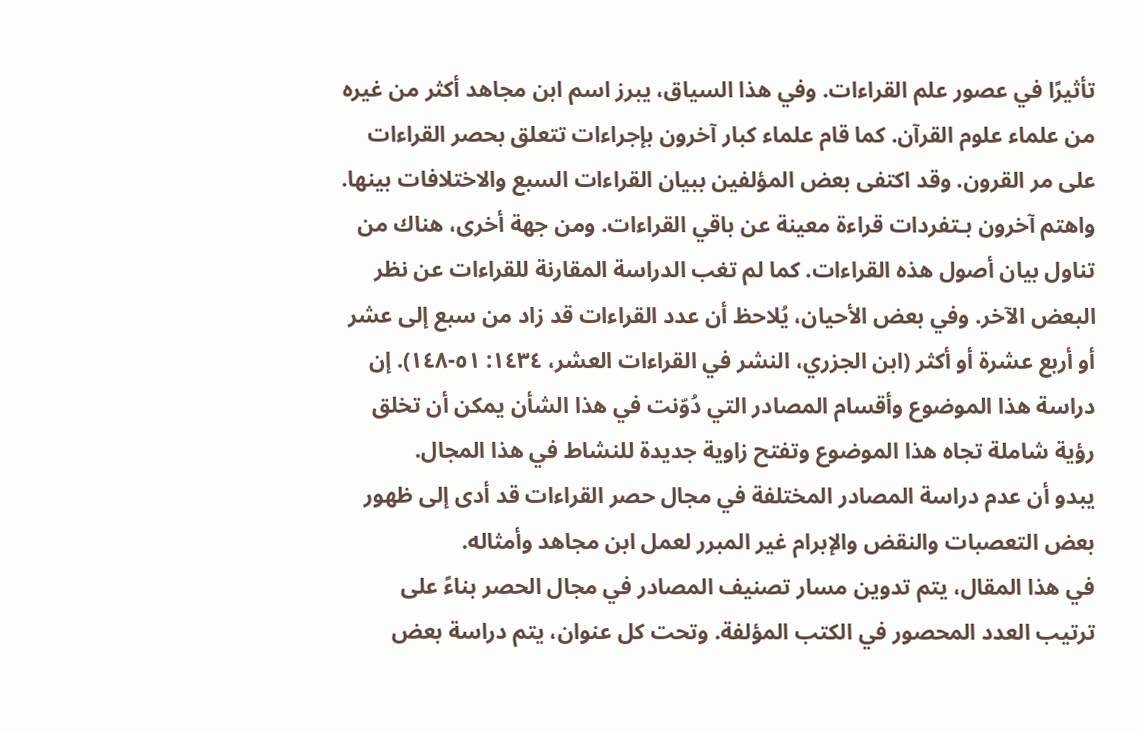تأثيرًا في عصور علم القراءات. وفي هذا السياق، يبرز اسم ابن مجاهد أكثر من غيره من علماء علوم القرآن. كما قام علماء كبار آخرون بإجراءات تتعلق بحصر القراءات على مر القرون. وقد اكتفى بعض المؤلفين ببيان القراءات السبع والاختلافات بينها. واهتم آخرون بـتفردات قراءة معينة عن باقي القراءات. ومن جهة أخرى، هناك من تناول بيان أصول هذه القراءات. كما لم تغب الدراسة المقارنة للقراءات عن نظر البعض الآخر. وفي بعض الأحيان، يُلاحظ أن عدد القراءات قد زاد من سبع إلى عشر أو أربع عشرة أو أكثر (ابن الجزري، النشر في القراءات العشر، ١٤٣٤: ٥١-١٤٨). إن دراسة هذا الموضوع وأقسام المصادر التي دُوّنت في هذا الشأن يمكن أن تخلق رؤية شاملة تجاه هذا الموضوع وتفتح زاوية جديدة للنشاط في هذا المجال.
يبدو أن عدم دراسة المصادر المختلفة في مجال حصر القراءات قد أدى إلى ظهور بعض التعصبات والنقض والإبرام غير المبرر لعمل ابن مجاهد وأمثاله.
في هذا المقال، يتم تدوين مسار تصنيف المصادر في مجال الحصر بناءً على ترتيب العدد المحصور في الكتب المؤلفة. وتحت كل عنوان، يتم دراسة بعض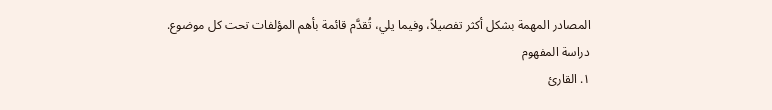المصادر المهمة بشكل أكثر تفصيلاً، وفيما يلي، تُقدَّم قائمة بأهم المؤلفات تحت كل موضوع.
دراسة المفهوم
١. القارئ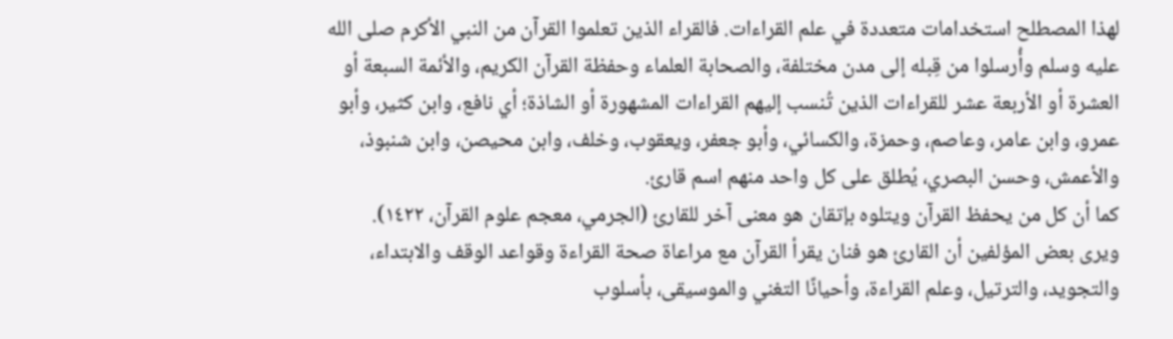لهذا المصطلح استخدامات متعددة في علم القراءات. فالقراء الذين تعلموا القرآن من النبي الأكرم صلى الله عليه وسلم وأُرسلوا من قِبله إلى مدن مختلفة، والصحابة العلماء وحفظة القرآن الكريم، والأئمة السبعة أو العشرة أو الأربعة عشر للقراءات الذين تُنسب إليهم القراءات المشهورة أو الشاذة؛ أي نافع، وابن كثير، وأبو عمرو، وابن عامر، وعاصم، وحمزة، والكسائي، وأبو جعفر، ويعقوب، وخلف، وابن محيصن، وابن شنبوذ، والأعمش، وحسن البصري، يُطلق على كل واحد منهم اسم قارئ.
كما أن كل من يحفظ القرآن ويتلوه بإتقان هو معنى آخر للقارئ (الجرمي، معجم علوم القرآن، ١٤٢٢).
ويرى بعض المؤلفين أن القارئ هو فنان يقرأ القرآن مع مراعاة صحة القراءة وقواعد الوقف والابتداء، والتجويد، والترتيل، وعلم القراءة، وأحيانًا التغني والموسيقى، بأسلوب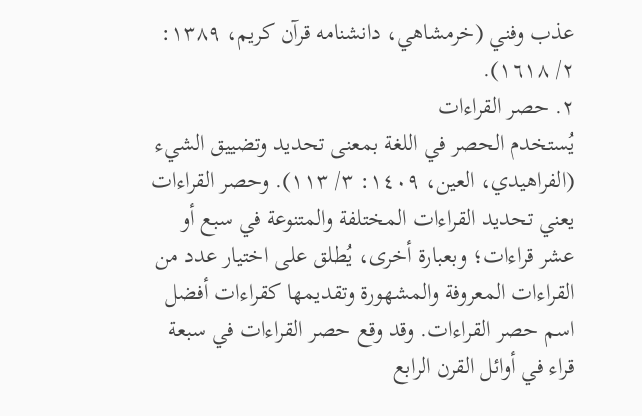عذب وفني (خرمشاهي، دانشنامه قرآن كريم، ١٣٨٩: ٢/ ١٦١٨).
٢. حصر القراءات
يُستخدم الحصر في اللغة بمعنى تحديد وتضييق الشيء (الفراهيدي، العين، ١٤٠٩: ٣/ ١١٣). وحصر القراءات يعني تحديد القراءات المختلفة والمتنوعة في سبع أو عشر قراءات؛ وبعبارة أخرى، يُطلق على اختيار عدد من القراءات المعروفة والمشهورة وتقديمها كقراءات أفضل اسم حصر القراءات. وقد وقع حصر القراءات في سبعة قراء في أوائل القرن الرابع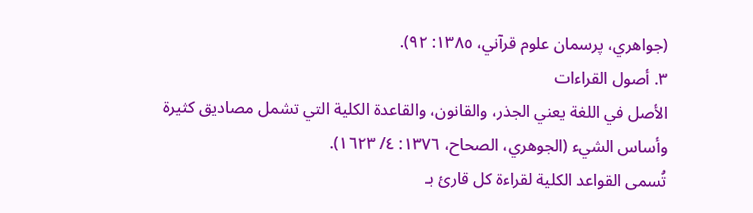(جواهري، پرسمان علوم قرآني، ١٣٨٥: ٩٢).
٣. أصول القراءات
الأصل في اللغة يعني الجذر، والقانون، والقاعدة الكلية التي تشمل مصاديق كثيرة وأساس الشيء (الجوهري، الصحاح، ١٣٧٦: ٤/ ١٦٢٣).
تُسمى القواعد الكلية لقراءة كل قارئ بـ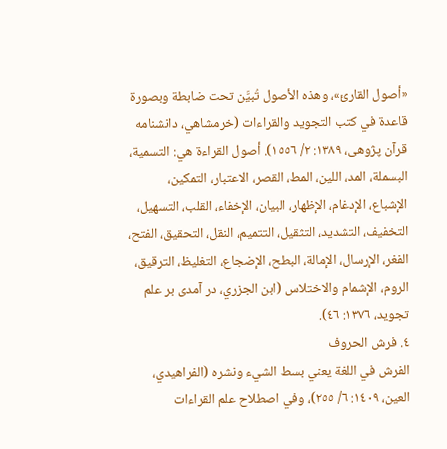«أصول القارئ»، وهذه الأصول تُبيَّن تحت ضابطة وبصورة قاعدة في كتب التجويد والقراءات (خرمشاهي، دانشنامه قرآن پژوهی، ١٣٨٩: ٢/ ١٥٥٦). أصول القراءة هي: التسمية، البسملة، المد، اللين، المط، القصر، الاعتبار، التمكين، الإشباع، الإدغام، الإظهار، البيان، الإخفاء، القلب، التسهيل، التخفيف، التشديد، التثقيل، التتميم، النقل، التحقيق، الفتح، الفغر، الإرسال، الإمالة، البطح، الإضجاع، التغليظ، الترقيق، الروم، الإشمام والاختلاس (ابن الجزري، در آمدی بر علم تجويد، ١٣٧٦: ٤٦).
٤. فرش الحروف
الفرش في اللغة يعني بسط الشيء ونشره (الفراهيدي، العين، ١٤٠٩: ٦/ ٢٥٥)، وفي اصطلاح علم القراءات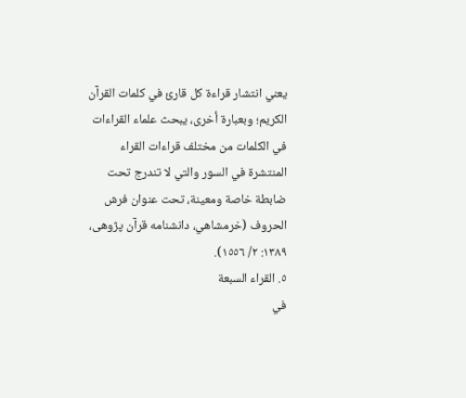يعني انتشار قراءة كل قارئ في كلمات القرآن الكريم؛ وبعبارة أخرى، يبحث علماء القراءات في الكلمات من مختلف قراءات القراء المنتشرة في السور والتي لا تندرج تحت ضابطة خاصة ومعينة، تحت عنوان فرش الحروف (خرمشاهي، دانشنامه قرآن پژوهی، ١٣٨٩: ٢/ ١٥٥٦).
٥. القراء السبعة
في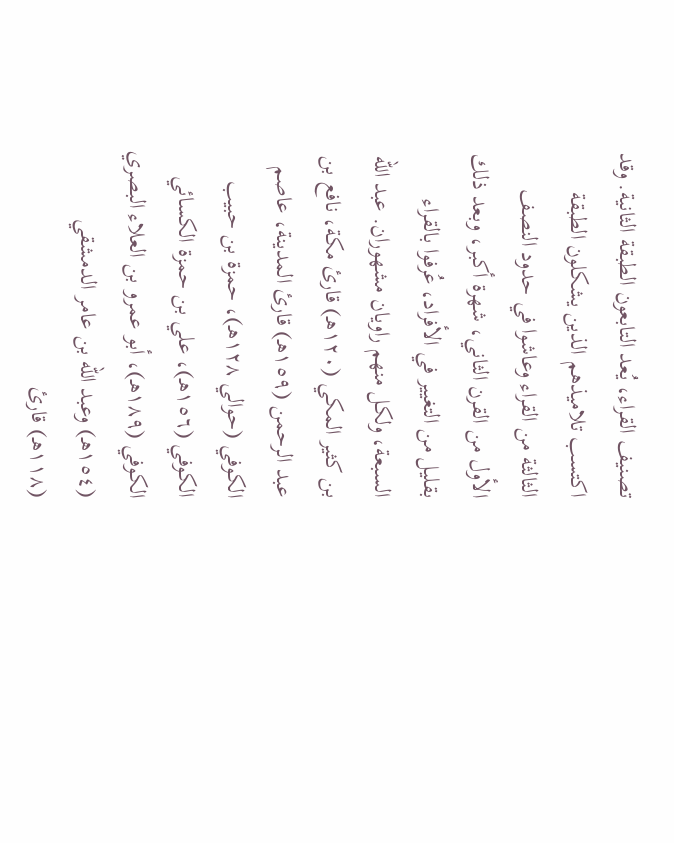تصنيف القراء، يُعد التابعون الطبقة الثانية. وقد اكتسب تلاميذهم الذين يشكلون الطبقة الثالثة من القراء وعاشوا في حدود النصف الأول من القرن الثاني، شهرة أكبر، وبعد ذلك بقليل من التغيير في الأفراد، عُرفوا بالقراء السبعة، ولكل منهم راويان مشهوران. عبد الله بن كثير المكي (١٢٠هـ) قارئ مكة، نافع بن عبد الرحمن (١٥٩هـ) قارئ المدينة، عاصم الكوفي (حوالي ١٢٨هـ)، حمزة بن حبيب الكوفي (١٥٦هـ)، علي بن حمزة الكسائي الكوفي (١٨٩هـ)، أبو عمرو بن العلاء البصري (١٥٤هـ) وعبد الله بن عامر الدمشقي (١١٨هـ) قارئ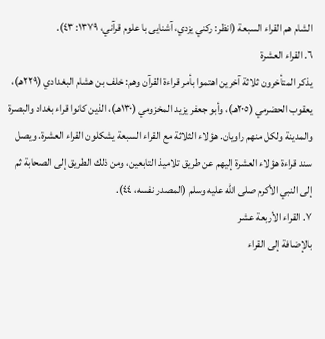الشام هم القراء السبعة (انظر: ركني يزدي، آشنایی با علوم قرآني، ١٣٧٩: ٤٣).
٦. القراء العشرة
يذكر المتأخرون ثلاثة آخرين اهتموا بأمر قراءة القرآن وهم: خلف بن هشام البغدادي (٢٢٩هـ)، يعقوب الحضرمي (٢٠٥هـ)، وأبو جعفر يزيد المخزومي (١٣٠هـ)، الذين كانوا قراء بغداد والبصرة والمدينة ولكل منهم راويان. هؤلاء الثلاثة مع القراء السبعة يشكلون القراء العشرة. ويصل سند قراءة هؤلاء العشرة إليهم عن طريق تلاميذ التابعين، ومن ذلك الطريق إلى الصحابة ثم إلى النبي الأكرم صلى الله عليه وسلم (المصدر نفسه، ٤٤).
٧. القراء الأربعة عشر
بالإضافة إلى القراء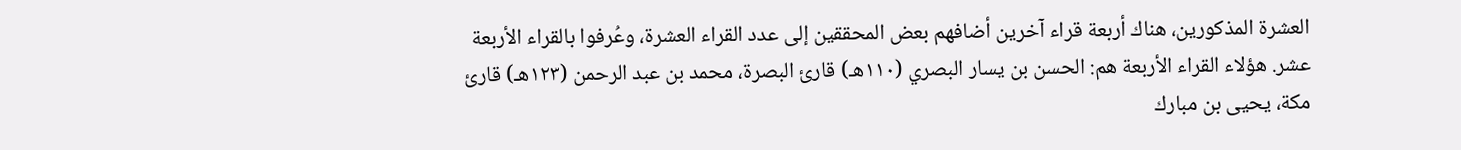العشرة المذكورين، هناك أربعة قراء آخرين أضافهم بعض المحققين إلى عدد القراء العشرة، وعُرفوا بالقراء الأربعة عشر. هؤلاء القراء الأربعة هم: الحسن بن يسار البصري (١١٠هـ) قارئ البصرة، محمد بن عبد الرحمن (١٢٣هـ) قارئ مكة، يحيى بن مبارك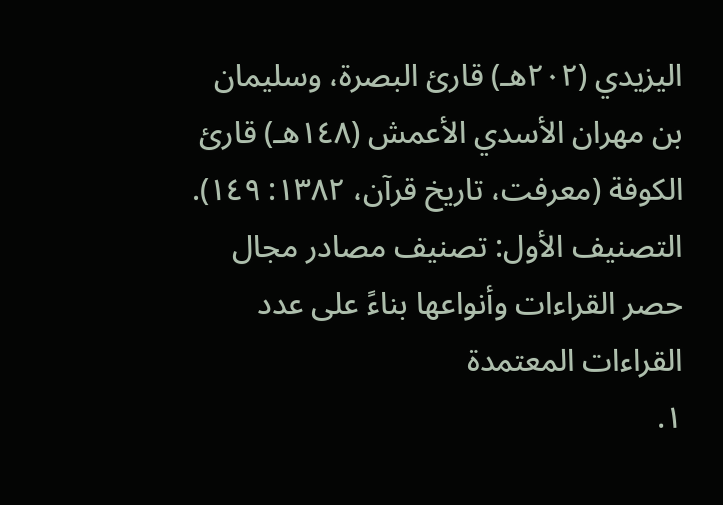اليزيدي (٢٠٢هـ) قارئ البصرة، وسليمان بن مهران الأسدي الأعمش (١٤٨هـ) قارئ الكوفة (معرفت، تاريخ قرآن، ١٣٨٢: ١٤٩).
التصنيف الأول: تصنيف مصادر مجال حصر القراءات وأنواعها بناءً على عدد القراءات المعتمدة
١.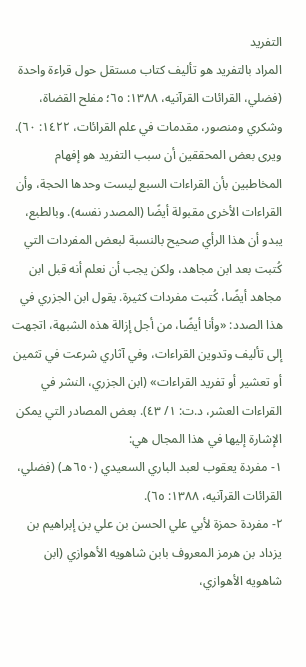التفريد
المراد بالتفريد هو تأليف كتاب مستقل حول قراءة واحدة (فضلي، القرائات القرآنيه، ١٣٨٨: ٦٥؛ مفلح القضاة، وشكري ومنصور، مقدمات في علم القرائات، ١٤٢٢: ٦٠). ويرى بعض المحققين أن سبب التفريد هو إفهام المخاطبين بأن القراءات السبع ليست وحدها الحجة، وأن القراءات الأخرى مقبولة أيضًا (المصدر نفسه). وبالطبع، يبدو أن هذا الرأي صحيح بالنسبة لبعض المفردات التي كُتبت بعد ابن مجاهد، ولكن يجب أن نعلم أنه قبل ابن مجاهد أيضًا، كُتبت مفردات كثيرة. يقول ابن الجزري في هذا الصدد: «وأنا أيضًا، من أجل إزالة هذه الشبهة، اتجهت إلى تأليف وتدوين القراءات، وفي آثاري شرعت في تثمين أو تعشير أو تفريد القراءات» (ابن الجزري، النشر في القراءات العشر، د.ت: ١/ ٤٣). بعض المصادر التي يمكن الإشارة إليها في هذا المجال هي:
١- مفردة يعقوب لعبد الباري السعيدي (٦٥٠هـ) (فضلي، القرائات القرآنيه، ١٣٨٨: ٦٥).
٢- مفردة حمزة لأبي علي الحسن بن علي بن إبراهيم بن يزداد بن هرمز المعروف بابن شاهويه الأهوازي (ابن شاهويه الأهوازي،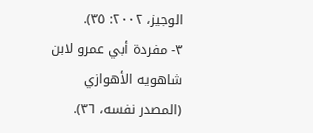الوجيز، ٢٠٠٢: ٣٥).
٣- مفردة أبي عمرو لابن شاهويه الأهوازي (المصدر نفسه، ٣٦).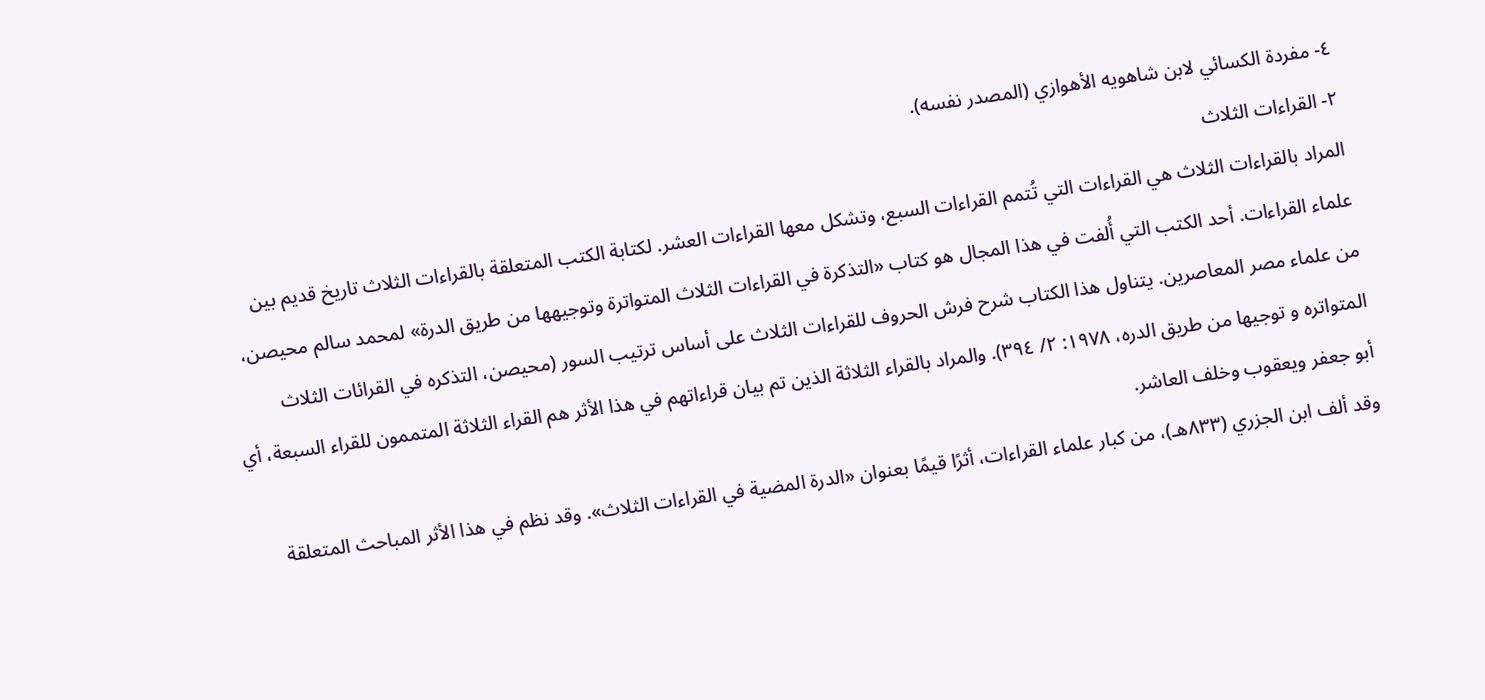٤- مفردة الكسائي لابن شاهويه الأهوازي (المصدر نفسه).
٢- القراءات الثلاث
المراد بالقراءات الثلاث هي القراءات التي تُتمم القراءات السبع، وتشكل معها القراءات العشر. لكتابة الكتب المتعلقة بالقراءات الثلاث تاريخ قديم بين علماء القراءات. أحد الكتب التي أُلفت في هذا المجال هو كتاب «التذكرة في القراءات الثلاث المتواترة وتوجيهها من طريق الدرة» لمحمد سالم محيصن، من علماء مصر المعاصرين. يتناول هذا الكتاب شرح فرش الحروف للقراءات الثلاث على أساس ترتيب السور (محيصن، التذكره في القرائات الثلاث المتواتره و توجيها من طريق الدره، ١٩٧٨: ٢/ ٣٩٤). والمراد بالقراء الثلاثة الذين تم بيان قراءاتهم في هذا الأثر هم القراء الثلاثة المتممون للقراء السبعة، أي أبو جعفر ويعقوب وخلف العاشر.
وقد ألف ابن الجزري (٨٣٣هـ)، من كبار علماء القراءات، أثرًا قيمًا بعنوان «الدرة المضية في القراءات الثلاث». وقد نظم في هذا الأثر المباحث المتعلقة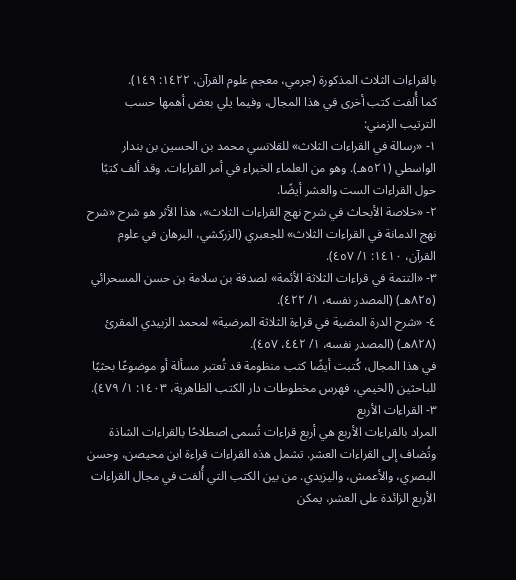بالقراءات الثلاث المذكورة (جرمي، معجم علوم القرآن، ١٤٢٢: ١٤٩).
كما أُلفت كتب أخرى في هذا المجال، وفيما يلي بعض أهمها حسب الترتيب الزمني:
١- «رسالة في القراءات الثلاث» للقلانسي محمد بن الحسين بن بندار الواسطي (٥٢١هـ). وهو من العلماء الخبراء في أمر القراءات. وقد ألف كتبًا حول القراءات الست والعشر أيضًا.
٢- «خلاصة الأبحاث في شرح نهج القراءات الثلاث»، هذا الأثر هو شرح «شرح نهج الدمانة في القراءات الثلاث» للجعبري (الزركشي، البرهان في علوم القرآن، ١٤١٠: ١/ ٤٥٧).
٣- «التتمة في قراءات الثلاثة الأئمة» لصدقة بن سلامة بن حسن المسحرائي (٨٢٥هـ) (المصدر نفسه، ١/ ٤٢٢).
٤- «شرح الدرة المضية في قراءة الثلاثة المرضية» لمحمد الزبيدي المقرئ (٨٢٨هـ) (المصدر نفسه، ١/ ٤٤٢، ٤٥٧).
في هذا المجال، كُتبت أيضًا كتب منظومة قد تُعتبر مسألة أو موضوعًا بحثيًا للباحثين (الخيمي، فهرس مخطوطات دار الكتب الظاهرية، ١٤٠٣: ١/ ٤٧٩).
٣- القراءات الأربع
المراد بالقراءات الأربع هي أربع قراءات تُسمى اصطلاحًا بالقراءات الشاذة وتُضاف إلى القراءات العشر. تشمل هذه القراءات قراءة ابن محيصن، وحسن البصري، والأعمش، واليزيدي. من بين الكتب التي أُلفت في مجال القراءات الأربع الزائدة على العشر، يمكن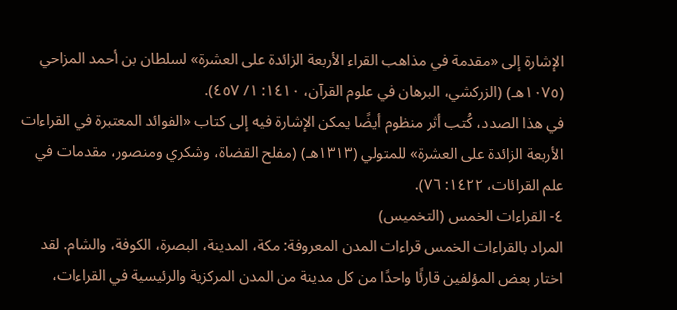الإشارة إلى «مقدمة في مذاهب القراء الأربعة الزائدة على العشرة» لسلطان بن أحمد المزاحي (١٠٧٥هـ) (الزركشي، البرهان في علوم القرآن، ١٤١٠: ١/ ٤٥٧).
في هذا الصدد، كُتب أثر منظوم أيضًا يمكن الإشارة فيه إلى كتاب «الفوائد المعتبرة في القراءات الأربعة الزائدة على العشرة» للمتولي (١٣١٣هـ) (مفلح القضاة، وشكري ومنصور، مقدمات في علم القرائات، ١٤٢٢: ٧٦).
٤- القراءات الخمس (التخميس)
المراد بالقراءات الخمس قراءات المدن المعروفة: مكة، المدينة، البصرة، الكوفة، والشام. لقد اختار بعض المؤلفين قارئًا واحدًا من كل مدينة من المدن المركزية والرئيسية في القراءات،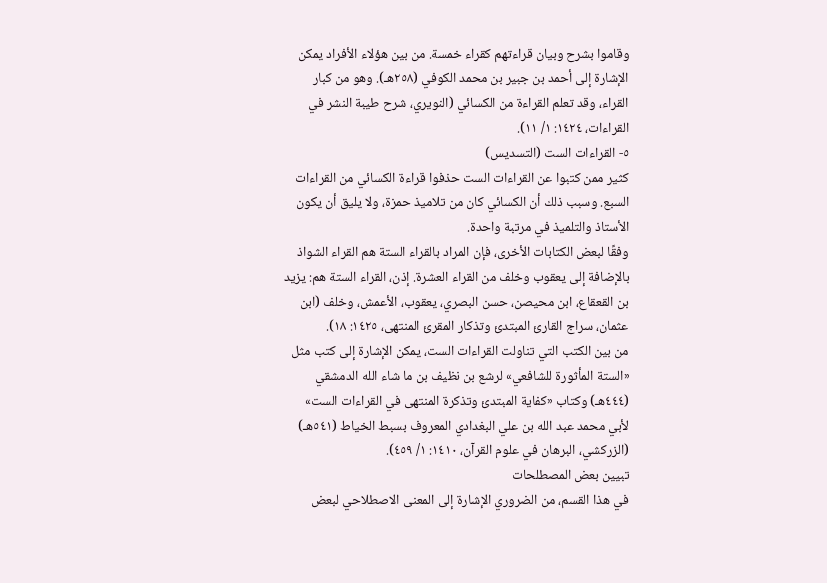وقاموا بشرح وبيان قراءتهم كقراء خمسة. من بين هؤلاء الأفراد يمكن الإشارة إلى أحمد بن جبير بن محمد الكوفي (٢٥٨هـ). وهو من كبار القراء، وقد تعلم القراءة من الكسائي (النويري، شرح طيبة النشر في القراءات، ١٤٢٤: ١/ ١١).
٥- القراءات الست (التسديس)
كثير ممن كتبوا عن القراءات الست حذفوا قراءة الكسائي من القراءات السبع. وسبب ذلك أن الكسائي كان من تلاميذ حمزة، ولا يليق أن يكون الأستاذ والتلميذ في مرتبة واحدة.
وفقًا لبعض الكتابات الأخرى، فإن المراد بالقراء الستة هم القراء الشواذ بالإضافة إلى يعقوب وخلف من القراء العشرة. إذن، القراء الستة هم: يزيد بن القعقاع، ابن محيصن، حسن البصري، يعقوب، الأعمش، وخلف (ابن عثمان، سراج القارئ المبتدئ وتذكار المقرئ المنتهى، ١٤٢٥: ١٨).
من بين الكتب التي تناولت القراءات الست، يمكن الإشارة إلى كتب مثل «الستة المأثورة للشافعي» لرشع بن نظيف بن ما شاء الله الدمشقي (٤٤٤هـ) وكتاب «كفاية المبتدئ وتذكرة المنتهى في القراءات الست» لأبي محمد عبد الله بن علي البغدادي المعروف بسبط الخياط (٥٤١هـ) (الزركشي، البرهان في علوم القرآن، ١٤١٠: ١/ ٤٥٩).
تبيين بعض المصطلحات
في هذا القسم، من الضروري الإشارة إلى المعنى الاصطلاحي لبعض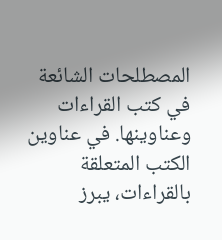المصطلحات الشائعة في كتب القراءات وعناوينها. في عناوين الكتب المتعلقة بالقراءات، يبرز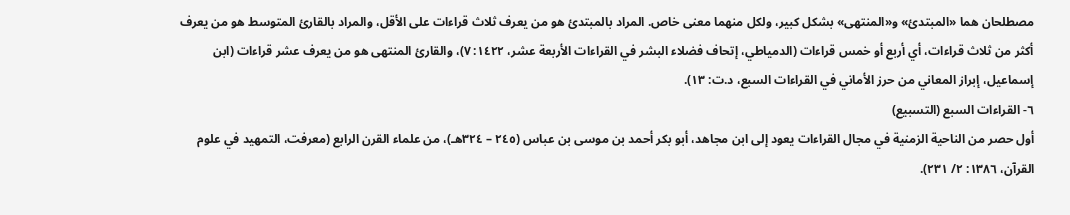مصطلحان هما «المبتدئ» و«المنتهى» بشكل كبير، ولكل منهما معنى خاص. المراد بالمبتدئ هو من يعرف ثلاث قراءات على الأقل، والمراد بالقارئ المتوسط هو من يعرف أكثر من ثلاث قراءات، أي أربع أو خمس قراءات (الدمياطي، إتحاف فضلاء البشر في القراءات الأربعة عشر، ١٤٢٢: ٧)، والقارئ المنتهى هو من يعرف عشر قراءات (ابن إسماعيل، إبراز المعاني من حرز الأماني في القراءات السبع، د.ت: ١٣).
٦- القراءات السبع (التسبيع)
أول حصر من الناحية الزمنية في مجال القراءات يعود إلى ابن مجاهد، أبو بكر أحمد بن موسى بن عباس (٢٤٥ – ٣٢٤هـ)، من علماء القرن الرابع (معرفت، التمهيد في علوم القرآن، ١٣٨٦: ٢/ ٢٣١).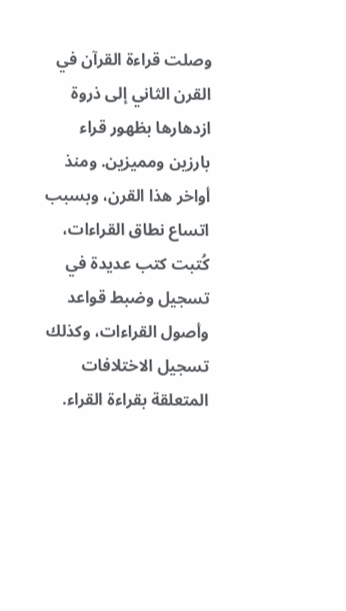وصلت قراءة القرآن في القرن الثاني إلى ذروة ازدهارها بظهور قراء بارزين ومميزين. ومنذ أواخر هذا القرن، وبسبب اتساع نطاق القراءات، كُتبت كتب عديدة في تسجيل وضبط قواعد وأصول القراءات، وكذلك تسجيل الاختلافات المتعلقة بقراءة القراء.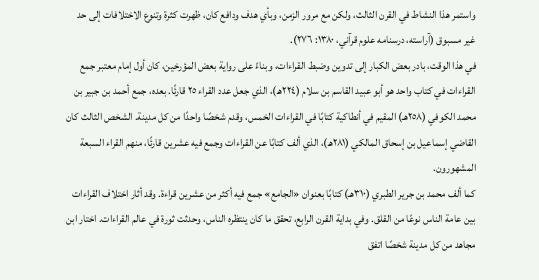واستمر هذا النشاط في القرن الثالث، ولكن مع مرور الزمن، وبأي هدف ودافع كان، ظهرت كثرة وتنوع الاختلافات إلى حد غير مسبوق (آراسته، درسنامه علوم قرآني، ١٣٨٠: ٢٧٦).
في هذا الوقت، بادر بعض الكبار إلى تدوين وضبط القراءات، وبناءً على رواية بعض المؤرخين، كان أول إمام معتبر جمع القراءات في كتاب واحد هو أبو عبيد القاسم بن سلام (٢٢٤هـ)، الذي جعل عدد القراء ٢٥ قارئًا. بعده، جمع أحمد بن جبير بن محمد الكوفي (٢٥٨هـ) المقيم في أنطاكية كتابًا في القراءات الخمس، وقدم شخصًا واحدًا من كل مدينة. الشخص الثالث كان القاضي إسماعيل بن إسحاق المالكي (٢٨١هـ)، الذي ألف كتابًا عن القراءات وجمع فيه عشرين قارئًا، منهم القراء السبعة المشهورون.
كما ألف محمد بن جرير الطبري (٣١٠هـ) كتابًا بعنوان «الجامع» جمع فيه أكثر من عشرين قراءة. وقد أثار اختلاف القراءات بين عامة الناس نوعًا من القلق. وفي بداية القرن الرابع، تحقق ما كان ينتظره الناس، وحدثت ثورة في عالم القراءات. اختار ابن مجاهد من كل مدينة شخصًا اتفق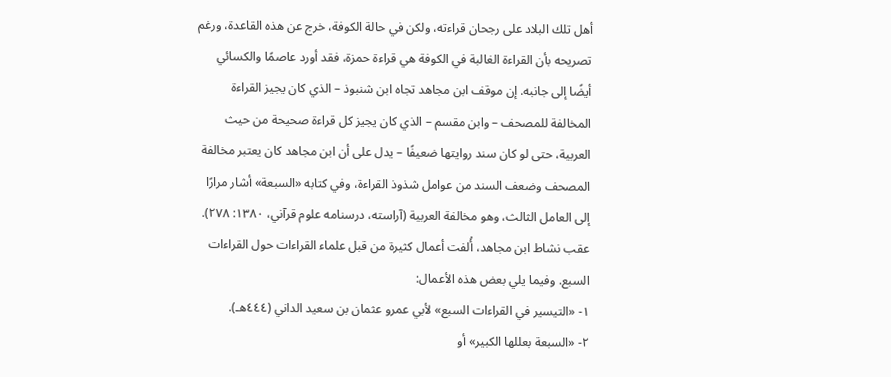أهل تلك البلاد على رجحان قراءته، ولكن في حالة الكوفة، خرج عن هذه القاعدة، ورغم تصريحه بأن القراءة الغالبة في الكوفة هي قراءة حمزة، فقد أورد عاصمًا والكسائي أيضًا إلى جانبه. إن موقف ابن مجاهد تجاه ابن شنبوذ – الذي كان يجيز القراءة المخالفة للمصحف – وابن مقسم – الذي كان يجيز كل قراءة صحيحة من حيث العربية، حتى لو كان سند روايتها ضعيفًا – يدل على أن ابن مجاهد كان يعتبر مخالفة المصحف وضعف السند من عوامل شذوذ القراءة، وفي كتابه «السبعة» أشار مرارًا إلى العامل الثالث، وهو مخالفة العربية (آراسته، درسنامه علوم قرآني، ١٣٨٠: ٢٧٨).
عقب نشاط ابن مجاهد، أُلفت أعمال كثيرة من قبل علماء القراءات حول القراءات السبع. وفيما يلي بعض هذه الأعمال:
١- «التيسير في القراءات السبع» لأبي عمرو عثمان بن سعيد الداني (٤٤٤هـ).
٢- «السبعة بعللها الكبير» أو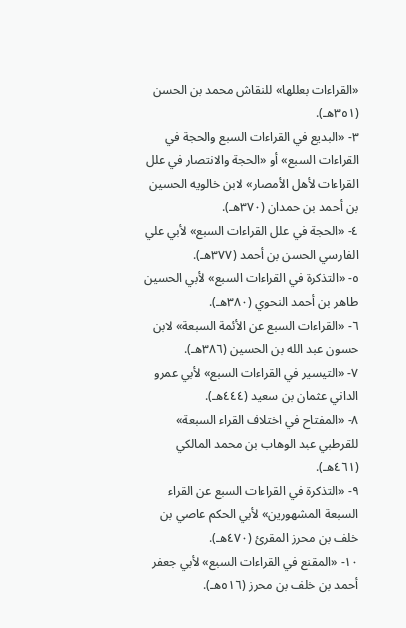«القراءات بعللها» للنقاش محمد بن الحسن (٣٥١هـ).
٣- «البديع في القراءات السبع والحجة في القراءات السبع» أو «الحجة والانتصار في علل القراءات لأهل الأمصار» لابن خالويه الحسين بن أحمد بن حمدان (٣٧٠هـ).
٤- «الحجة في علل القراءات السبع» لأبي علي الفارسي الحسن بن أحمد (٣٧٧هـ).
٥- «التذكرة في القراءات السبع» لأبي الحسين طاهر بن أحمد النحوي (٣٨٠هـ).
٦- «القراءات السبع عن الأئمة السبعة» لابن حسون عبد الله بن الحسين (٣٨٦هـ).
٧- «التيسير في القراءات السبع» لأبي عمرو الداني عثمان بن سعيد (٤٤٤هـ).
٨- «المفتاح في اختلاف القراء السبعة» للقرطبي عبد الوهاب بن محمد المالكي (٤٦١هـ).
٩- «التذكرة في القراءات السبع عن القراء السبعة المشهورين» لأبي الحكم عاصي بن خلف بن محرز المقرئ (٤٧٠هـ).
١٠- «المقنع في القراءات السبع» لأبي جعفر أحمد بن خلف بن محرز (٥١٦هـ).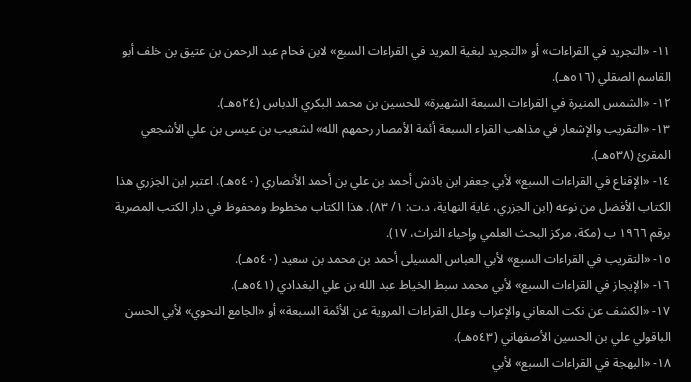١١- «التجريد في القراءات» أو «التجريد لبغية المريد في القراءات السبع» لابن فحام عبد الرحمن بن عتيق بن خلف أبو القاسم الصقلي (٥١٦هـ).
١٢- «الشمس المنيرة في القراءات السبعة الشهيرة» للحسين بن محمد البكري الدباس (٥٢٤هـ).
١٣- «التقريب والإشعار في مذاهب القراء السبعة أئمة الأمصار رحمهم الله» لشعيب بن عيسى بن علي الأشجعي المقرئ (٥٣٨هـ).
١٤- «الإقناع في القراءات السبع» لأبي جعفر ابن باذش أحمد بن علي بن أحمد الأنصاري (٥٤٠هـ). اعتبر ابن الجزري هذا الكتاب الأفضل من نوعه (ابن الجزري، غاية النهاية، د.ت: ١/ ٨٣). هذا الكتاب مخطوط ومحفوظ في دار الكتب المصرية برقم ١٩٦٦ ب (مكة، مركز البحث العلمي وإحياء التراث، ١٧).
١٥- «التقريب في القراءات السبع» لأبي العباس المسیلی أحمد بن محمد بن سعيد (٥٤٠هـ).
١٦- «الإيجاز في القراءات السبع» لأبي محمد سبط الخياط عبد الله بن علي البغدادي (٥٤١هـ).
١٧- «الكشف عن نكت المعاني والإعراب وعلل القراءات المروية عن الأئمة السبعة» أو «الجامع النحوي» لأبي الحسن الباقولي علي بن الحسين الأصفهاني (٥٤٣هـ).
١٨- «البهجة في القراءات السبع» لأبي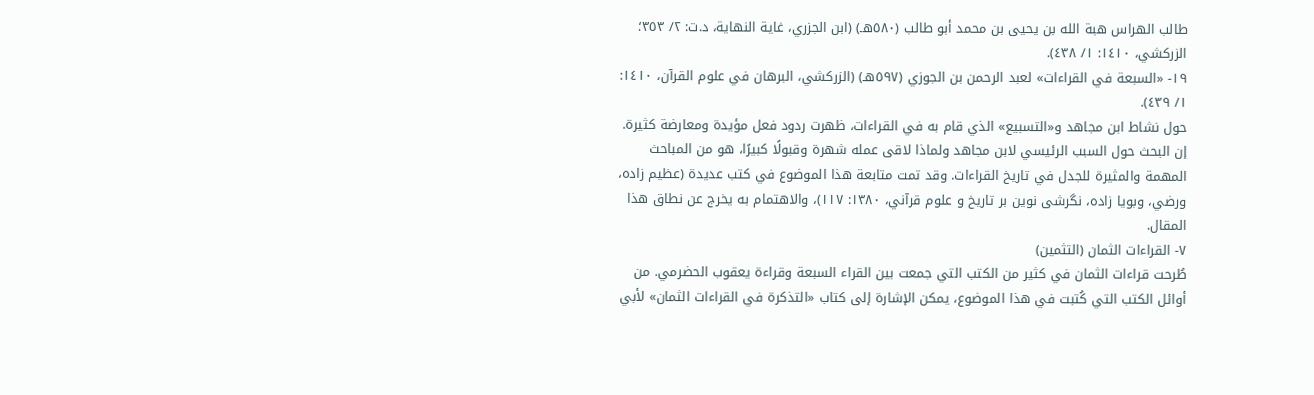طالب الهراس هبة الله بن يحيى بن محمد أبو طالب (٥٨٠هـ) (ابن الجزري، غاية النهاية، د.ت: ٢/ ٣٥٣؛ الزركشي، ١٤١٠: ١/ ٤٣٨).
١٩- «السبعة في القراءات» لعبد الرحمن بن الجوزي (٥٩٧هـ) (الزركشي، البرهان في علوم القرآن، ١٤١٠: ١/ ٤٣٩).
حول نشاط ابن مجاهد و«التسبيع» الذي قام به في القراءات، ظهرت ردود فعل مؤيدة ومعارضة كثيرة. إن البحث حول السبب الرئيسي لابن مجاهد ولماذا لاقى عمله شهرة وقبولًا كبيرًا، هو من المباحث المهمة والمثيرة للجدل في تاريخ القراءات. وقد تمت متابعة هذا الموضوع في كتب عديدة (عظيم زاده، ورضي، وبويا زاده، نگرشی نوین بر تاريخ و علوم قرآني، ١٣٨٠: ١١٧)، والاهتمام به يخرج عن نطاق هذا المقال.
٧- القراءات الثمان (التثمين)
طُرحت قراءات الثمان في كثير من الكتب التي جمعت بين القراء السبعة وقراءة يعقوب الحضرمي. من أوائل الكتب التي كُتبت في هذا الموضوع، يمكن الإشارة إلى كتاب «التذكرة في القراءات الثمان» لأبي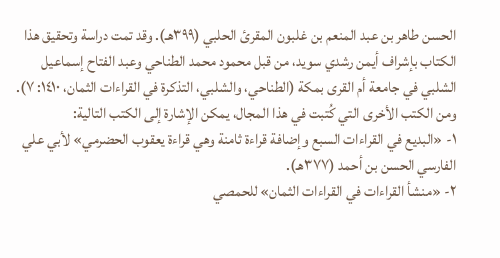الحسن طاهر بن عبد المنعم بن غلبون المقرئ الحلبي (٣٩٩هـ). وقد تمت دراسة وتحقيق هذا الكتاب بإشراف أيمن رشدي سويد، من قبل محمود محمد الطناحي وعبد الفتاح إسماعيل الشلبي في جامعة أم القرى بمكة (الطناحي، والشلبي، التذكرة في القراءات الثمان، ١٤١٠: ٧).
ومن الكتب الأخرى التي كُتبت في هذا المجال، يمكن الإشارة إلى الكتب التالية:
١- «البديع في القراءات السبع وإضافة قراءة ثامنة وهي قراءة يعقوب الحضرمي» لأبي علي الفارسي الحسن بن أحمد (٣٧٧هـ).
٢- «منشأ القراءات في القراءات الثمان» للحمصي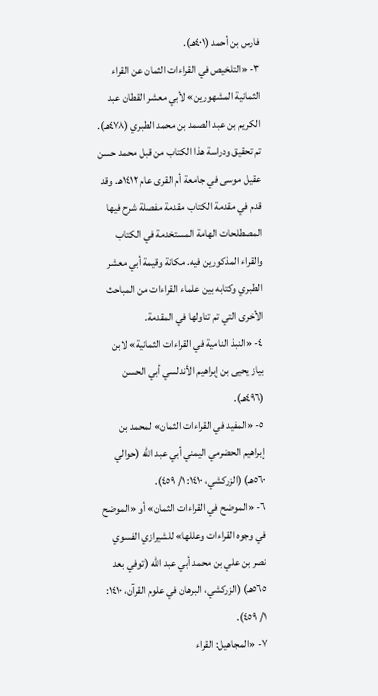فارس بن أحمد (٤٠١هـ).
٣- «التلخيص في القراءات الثمان عن القراء الثمانية المشهورين» لأبي معشر القطان عبد الكريم بن عبد الصمد بن محمد الطبري (٤٧٨هـ). تم تحقيق ودراسة هذا الكتاب من قبل محمد حسن عقيل موسى في جامعة أم القرى عام ١٤١٢هـ. وقد قدم في مقدمة الكتاب مقدمة مفصلة شرح فيها المصطلحات الهامة المستخدمة في الكتاب والقراء المذكورين فيه. مكانة وقيمة أبي معشر الطبري وكتابه بين علماء القراءات من المباحث الأخرى التي تم تناولها في المقدمة.
٤- «النبذ النامية في القراءات الثمانية» لابن بياز يحيى بن إبراهيم الأندلسي أبي الحسن (٤٩٦هـ).
٥- «المفيد في القراءات الثمان» لمحمد بن إبراهيم الحضرمي اليمني أبي عبد الله (حوالي ٥٦٠هـ) (الزركشي، ١٤١٠: ١/ ٤٥٩).
٦- «الموضح في القراءات الثمان» أو «الموضح في وجوه القراءات وعللها» للشيرازي الفسوي نصر بن علي بن محمد أبي عبد الله (توفي بعد ٥٦٥هـ) (الزركشي، البرهان في علوم القرآن، ١٤١٠: ١/ ٤٥٩).
٧- «المجاهيل: القراء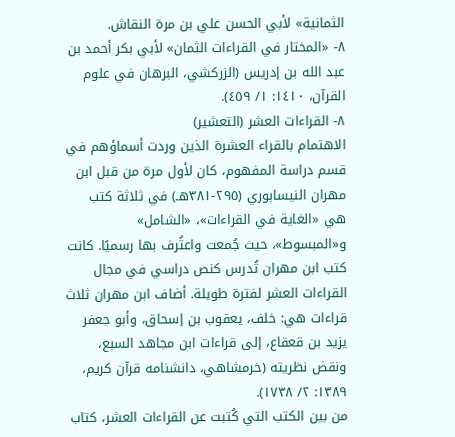الثمانية» لأبي الحسن علي بن مرة النقاش.
٨- «المختار في القراءات الثمان» لأبي بكر أحمد بن عبد الله بن إدريس (الزركشي، البرهان في علوم القرآن، ١٤١٠: ١/ ٤٥٩).
٨- القراءات العشر (التعشير)
الاهتمام بالقراء العشرة الذين وردت أسماؤهم في قسم دراسة المفهوم، كان لأول مرة من قبل ابن مهران النيسابوري (٢٩٥-٣٨١هـ) في ثلاثة كتب هي «الغاية في القراءات»، «الشامل» و«المبسوط»، حيث جُمعت واعتُرف بها رسميًا. كانت كتب ابن مهران تُدرس كنص دراسي في مجال القراءات العشر لفترة طويلة. أضاف ابن مهران ثلاث قراءات هي: خلف، يعقوب بن إسحاق، وأبو جعفر يزيد بن قعقاع، إلى قراءات ابن مجاهد السبع، ونقض نظريته (خرمشاهي، دانشنامه قرآن كريم، ١٣٨٩: ٢/ ١٧٣٨).
من بين الكتب التي كُتبت عن القراءات العشر، كتاب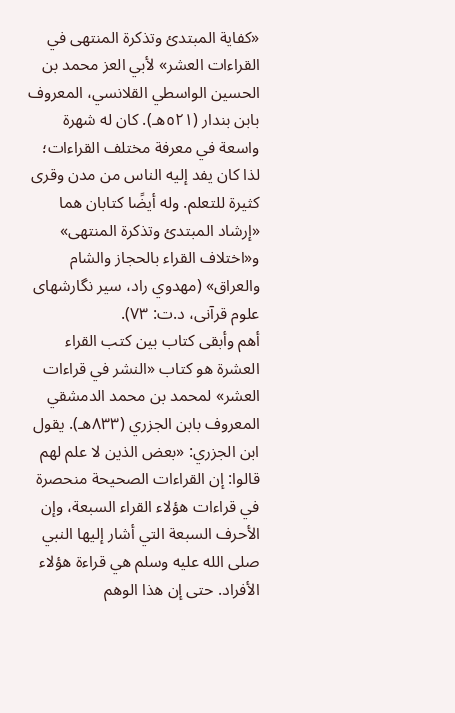«كفاية المبتدئ وتذكرة المنتهى في القراءات العشر» لأبي العز محمد بن الحسين الواسطي القلانسي، المعروف بابن بندار (٥٢١هـ). كان له شهرة واسعة في معرفة مختلف القراءات؛ لذا كان يفد إليه الناس من مدن وقرى كثيرة للتعلم. وله أيضًا كتابان هما «إرشاد المبتدئ وتذكرة المنتهى» و«اختلاف القراء بالحجاز والشام والعراق» (مهدوي راد، سير نگارشهاى علوم قرآنى، د.ت: ٧٣).
أهم وأبقى كتاب بين كتب القراء العشرة هو كتاب «النشر في قراءات العشر» لمحمد بن محمد الدمشقي المعروف بابن الجزري (٨٣٣هـ). يقول ابن الجزري: «بعض الذين لا علم لهم قالوا: إن القراءات الصحيحة منحصرة في قراءات هؤلاء القراء السبعة، وإن الأحرف السبعة التي أشار إليها النبي صلى الله عليه وسلم هي قراءة هؤلاء الأفراد. حتى إن هذا الوهم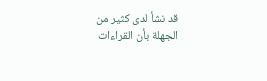قد نشأ لدى كثير من الجهلة بأن القراءات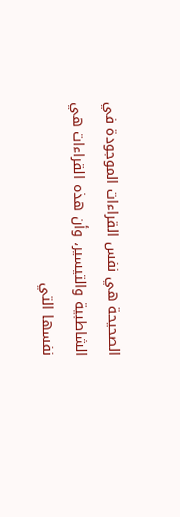الصحيحة هي نفس القراءات الموجودة في الشاطبية والتيسير، وأن هذه القراءات هي نفسها التي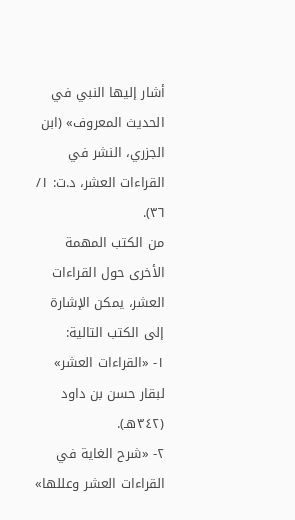أشار إليها النبي في الحديث المعروف» (ابن الجزري، النشر في القراءات العشر، د.ت: ١/ ٣٦).
من الكتب المهمة الأخرى حول القراءات العشر، يمكن الإشارة إلى الكتب التالية:
١- «القراءات العشر» لبقار حسن بن داود (٣٤٢هـ).
٢- «شرح الغاية في القراءات العشر وعللها»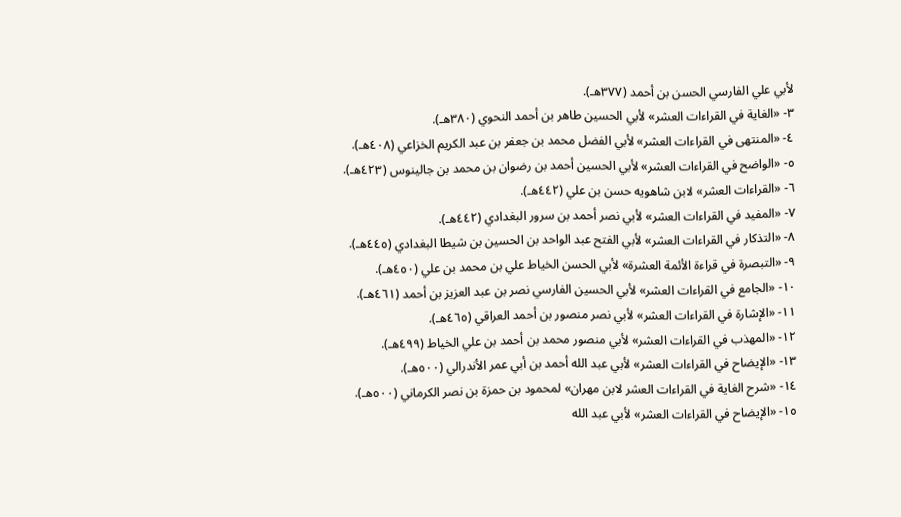لأبي علي الفارسي الحسن بن أحمد (٣٧٧هـ).
٣- «الغاية في القراءات العشر» لأبي الحسين طاهر بن أحمد النحوي (٣٨٠هـ).
٤- «المنتهى في القراءات العشر» لأبي الفضل محمد بن جعفر بن عبد الكريم الخزاعي (٤٠٨هـ).
٥- «الواضح في القراءات العشر» لأبي الحسين أحمد بن رضوان بن محمد بن جالينوس (٤٢٣هـ).
٦- «القراءات العشر» لابن شاهويه حسن بن علي (٤٤٢هـ).
٧- «المفيد في القراءات العشر» لأبي نصر أحمد بن سرور البغدادي (٤٤٢هـ).
٨- «التذكار في القراءات العشر» لأبي الفتح عبد الواحد بن الحسين بن شيطا البغدادي (٤٤٥هـ).
٩- «التبصرة في قراءة الأئمة العشرة» لأبي الحسن الخياط علي بن محمد بن علي (٤٥٠هـ).
١٠- «الجامع في القراءات العشر» لأبي الحسين الفارسي نصر بن عبد العزيز بن أحمد (٤٦١هـ).
١١- «الإشارة في القراءات العشر» لأبي نصر منصور بن أحمد العراقي (٤٦٥هـ).
١٢- «المهذب في القراءات العشر» لأبي منصور محمد بن أحمد بن علي الخياط (٤٩٩هـ).
١٣- «الإيضاح في القراءات العشر» لأبي عبد الله أحمد بن أبي عمر الأندرالي (٥٠٠هـ).
١٤- «شرح الغاية في القراءات العشر لابن مهران» لمحمود بن حمزة بن نصر الكرماني (٥٠٠هـ).
١٥- «الإيضاح في القراءات العشر» لأبي عبد الله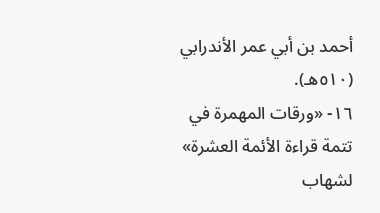أحمد بن أبي عمر الأندرابي (٥١٠هـ).
١٦- «ورقات المهمرة في تتمة قراءة الأئمة العشرة» لشهاب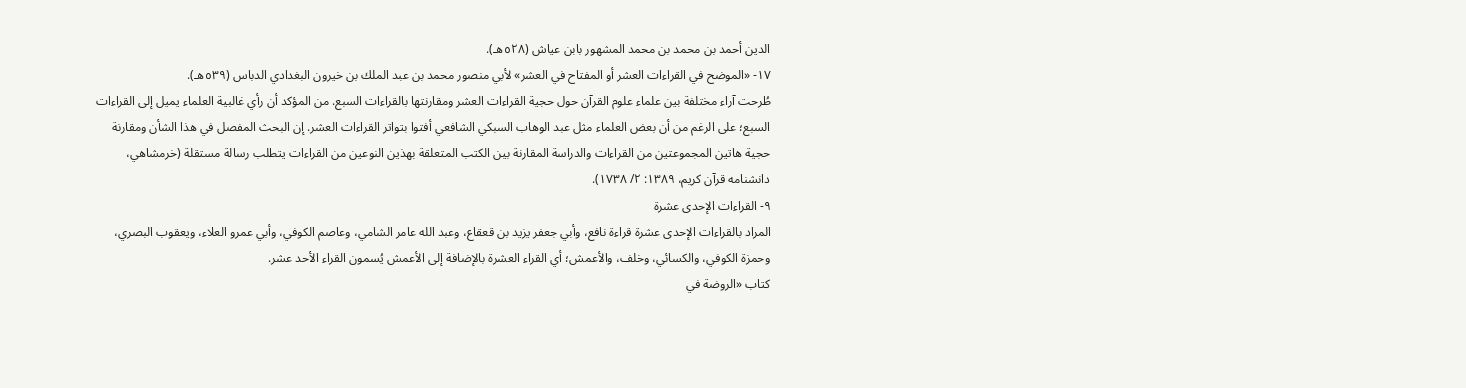الدين أحمد بن محمد بن محمد المشهور بابن عياش (٥٢٨هـ).
١٧- «الموضح في القراءات العشر أو المفتاح في العشر» لأبي منصور محمد بن عبد الملك بن خيرون البغدادي الدباس (٥٣٩هـ).
طُرحت آراء مختلفة بين علماء علوم القرآن حول حجية القراءات العشر ومقارنتها بالقراءات السبع. من المؤكد أن رأي غالبية العلماء يميل إلى القراءات السبع؛ على الرغم من أن بعض العلماء مثل عبد الوهاب السبكي الشافعي أفتوا بتواتر القراءات العشر. إن البحث المفصل في هذا الشأن ومقارنة حجية هاتين المجموعتين من القراءات والدراسة المقارنة بين الكتب المتعلقة بهذين النوعين من القراءات يتطلب رسالة مستقلة (خرمشاهي، دانشنامه قرآن كريم، ١٣٨٩: ٢/ ١٧٣٨).
٩- القراءات الإحدى عشرة
المراد بالقراءات الإحدى عشرة قراءة نافع، وأبي جعفر يزيد بن قعقاع، وعبد الله عامر الشامي، وعاصم الكوفي، وأبي عمرو العلاء، ويعقوب البصري، وحمزة الكوفي، والكسائي، وخلف، والأعمش؛ أي القراء العشرة بالإضافة إلى الأعمش يُسمون القراء الأحد عشر.
كتاب «الروضة في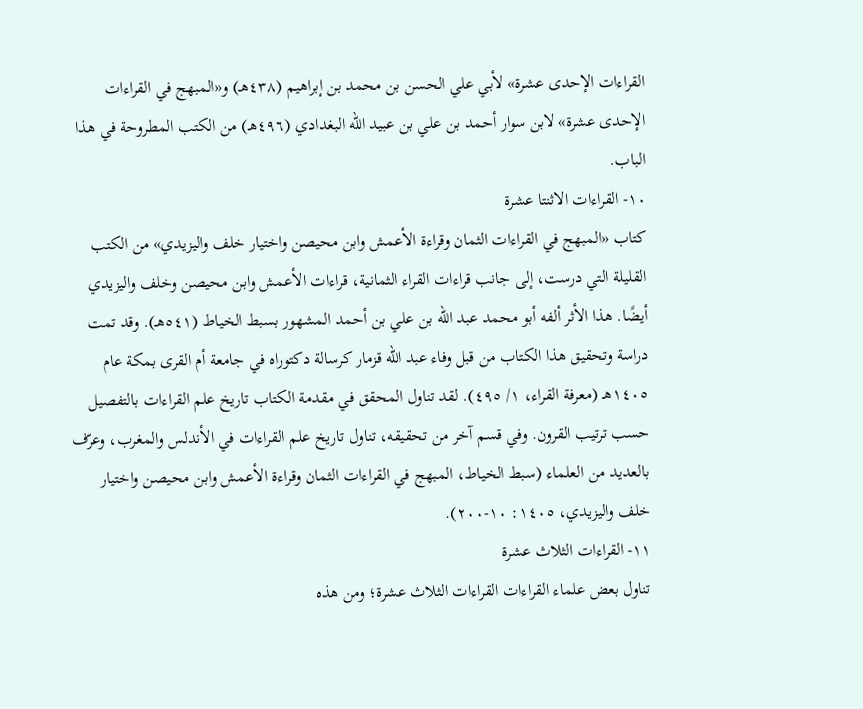القراءات الإحدى عشرة» لأبي علي الحسن بن محمد بن إبراهيم (٤٣٨هـ) و«المبهج في القراءات الإحدى عشرة» لابن سوار أحمد بن علي بن عبيد الله البغدادي (٤٩٦هـ) من الكتب المطروحة في هذا الباب.
١٠- القراءات الاثنتا عشرة
كتاب «المبهج في القراءات الثمان وقراءة الأعمش وابن محيصن واختيار خلف واليزيدي» من الكتب القليلة التي درست، إلى جانب قراءات القراء الثمانية، قراءات الأعمش وابن محيصن وخلف واليزيدي أيضًا. هذا الأثر ألفه أبو محمد عبد الله بن علي بن أحمد المشهور بسبط الخياط (٥٤١هـ). وقد تمت دراسة وتحقيق هذا الكتاب من قبل وفاء عبد الله قزمار كرسالة دكتوراه في جامعة أم القرى بمكة عام ١٤٠٥هـ (معرفة القراء، ١/ ٤٩٥). لقد تناول المحقق في مقدمة الكتاب تاريخ علم القراءات بالتفصيل حسب ترتيب القرون. وفي قسم آخر من تحقيقه، تناول تاريخ علم القراءات في الأندلس والمغرب، وعرّف بالعديد من العلماء (سبط الخياط، المبهج في القراءات الثمان وقراءة الأعمش وابن محيصن واختيار خلف واليزيدي، ١٤٠٥: ١٠-٢٠٠).
١١- القراءات الثلاث عشرة
تناول بعض علماء القراءات القراءات الثلاث عشرة؛ ومن هذه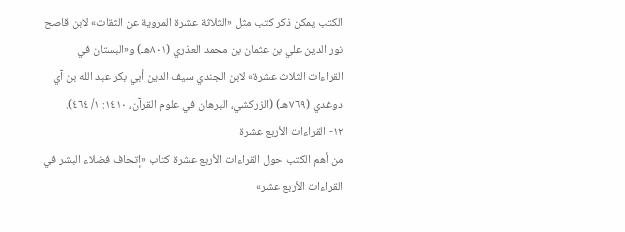الكتب يمكن ذكر كتب مثل «الثلاثة عشرة المروية عن الثقات» لابن قاصح نور الدين علي بن عثمان بن محمد العذري (٨٠١هـ) و«البستان في القراءات الثلاث عشرة» لابن الجندي سيف الدين أبي بكر عبد الله بن آي دوغدي (٧٦٩هـ) (الزركشي، البرهان في علوم القرآن، ١٤١٠: ١/ ٤٦٤).
١٢- القراءات الأربع عشرة
من أهم الكتب حول القراءات الأربع عشرة كتاب «إتحاف فضلاء البشر في القراءات الأربع عشر»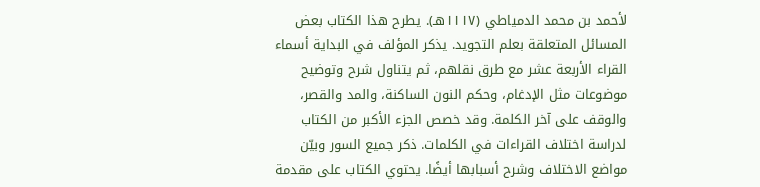لأحمد بن محمد الدمياطي (١١١٧هـ). يطرح هذا الكتاب بعض المسائل المتعلقة بعلم التجويد. يذكر المؤلف في البداية أسماء القراء الأربعة عشر مع طرق نقلهم، ثم يتناول شرح وتوضيح موضوعات مثل الإدغام، وحكم النون الساكنة، والمد والقصر، والوقف على آخر الكلمة. وقد خصص الجزء الأكبر من الكتاب لدراسة اختلاف القراءات في الكلمات. ذكر جميع السور وبيّن مواضع الاختلاف وشرح أسبابها أيضًا. يحتوي الكتاب على مقدمة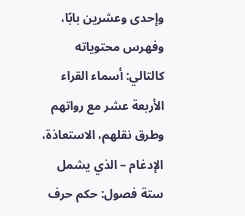وإحدى وعشرين بابًا، وفهرس محتوياته كالتالي: أسماء القراء الأربعة عشر مع رواتهم وطرق نقلهم، الاستعاذة، الإدغام – الذي يشمل ستة فصول: حكم حرف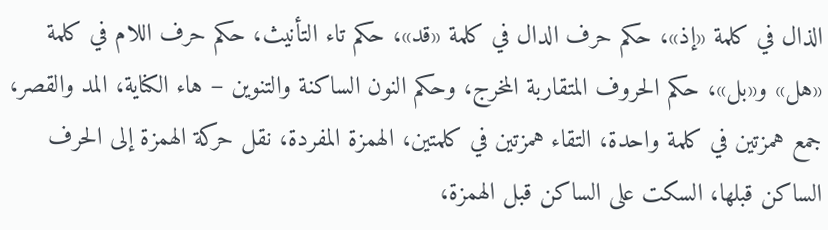الذال في كلمة «إذ»، حكم حرف الدال في كلمة «قد»، حكم تاء التأنيث، حكم حرف اللام في كلمة «هل» و«بل»، حكم الحروف المتقاربة المخرج، وحكم النون الساكنة والتنوين – هاء الكناية، المد والقصر، جمع همزتين في كلمة واحدة، التقاء همزتين في كلمتين، الهمزة المفردة، نقل حركة الهمزة إلى الحرف الساكن قبلها، السكت على الساكن قبل الهمزة،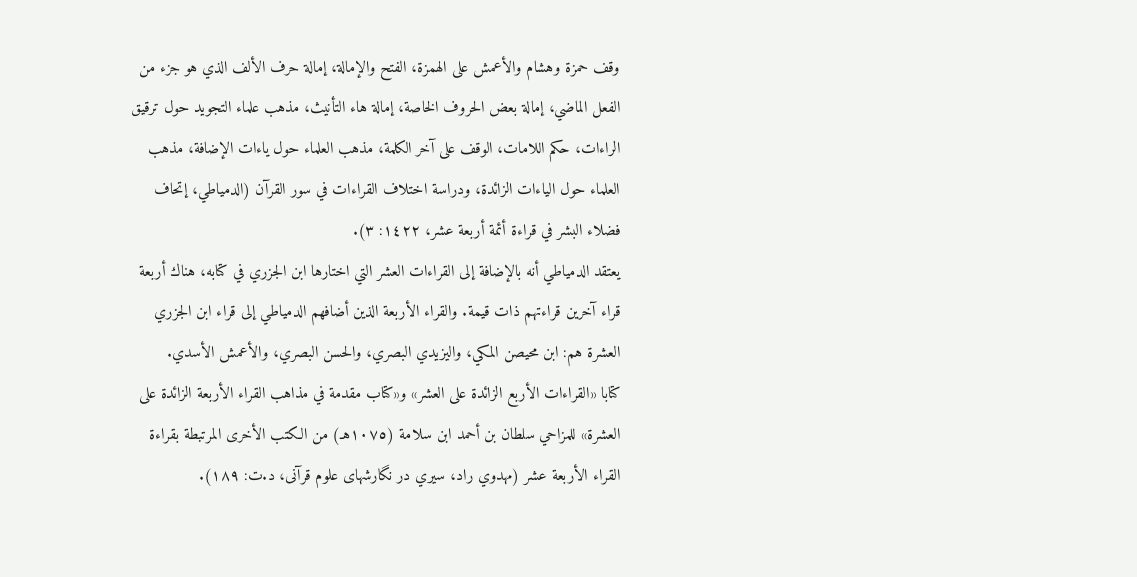وقف حمزة وهشام والأعمش على الهمزة، الفتح والإمالة، إمالة حرف الألف الذي هو جزء من الفعل الماضي، إمالة بعض الحروف الخاصة، إمالة هاء التأنيث، مذهب علماء التجويد حول ترقيق الراءات، حكم اللامات، الوقف على آخر الكلمة، مذهب العلماء حول ياءات الإضافة، مذهب العلماء حول الياءات الزائدة، ودراسة اختلاف القراءات في سور القرآن (الدمياطي، إتحاف فضلاء البشر في قراءة أئمة أربعة عشر، ١٤٢٢: ٣).
يعتقد الدمياطي أنه بالإضافة إلى القراءات العشر التي اختارها ابن الجزري في كتابه، هناك أربعة قراء آخرين قراءتهم ذات قيمة. والقراء الأربعة الذين أضافهم الدمياطي إلى قراء ابن الجزري العشرة هم: ابن محيصن المكي، واليزيدي البصري، والحسن البصري، والأعمش الأسدي.
كتابا «القراءات الأربع الزائدة على العشر» و«كتاب مقدمة في مذاهب القراء الأربعة الزائدة على العشرة» للمزاحي سلطان بن أحمد ابن سلامة (١٠٧٥هـ) من الكتب الأخرى المرتبطة بقراءة القراء الأربعة عشر (مهدوي راد، سيري در نگارشهاى علوم قرآنى، د.ت: ١٨٩).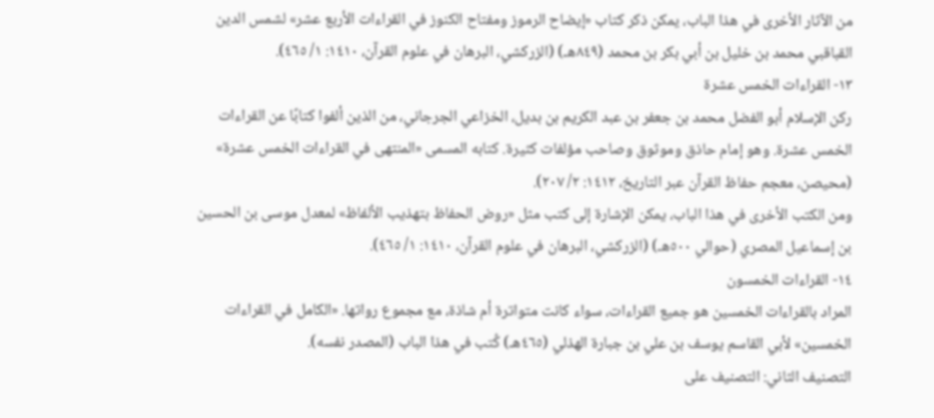من الآثار الأخرى في هذا الباب، يمكن ذكر كتاب «إيضاح الرموز ومفتاح الكنوز في القراءات الأربع عشر» لشمس الدين القباقبي محمد بن خليل بن أبي بكر بن محمد (٨٤٩هـ) (الزركشي، البرهان في علوم القرآن، ١٤١٠: ١/ ٤٦٥).
١٣- القراءات الخمس عشرة
ركن الإسلام أبو الفضل محمد بن جعفر بن عبد الكريم بن بديل، الخزاعي الجرجاني، من الذين ألفوا كتابًا عن القراءات الخمس عشرة. وهو إمام حاذق وموثوق وصاحب مؤلفات كثيرة. كتابه المسمى «المنتهى في القراءات الخمس عشرة» (محيصن، معجم حفاظ القرآن عبر التاريخ، ١٤١٢: ٢/ ٢٠٧).
ومن الكتب الأخرى في هذا الباب، يمكن الإشارة إلى كتب مثل «روض الحفاظ بتهذيب الألفاظ» لمعدل موسى بن الحسين بن إسماعيل المصري (حوالي ٥٠٠هـ) (الزركشي، البرهان في علوم القرآن، ١٤١٠: ١/ ٤٦٥).
١٤- القراءات الخمسون
المراد بالقراءات الخمسين هو جميع القراءات، سواء كانت متواترة أم شاذة، مع مجموع رواتها. «الكامل في القراءات الخمسين» لأبي القاسم يوسف بن علي بن جبارة الهذلي (٤٦٥هـ) كُتب في هذا الباب (المصدر نفسه).
التصنيف الثاني: التصنيف على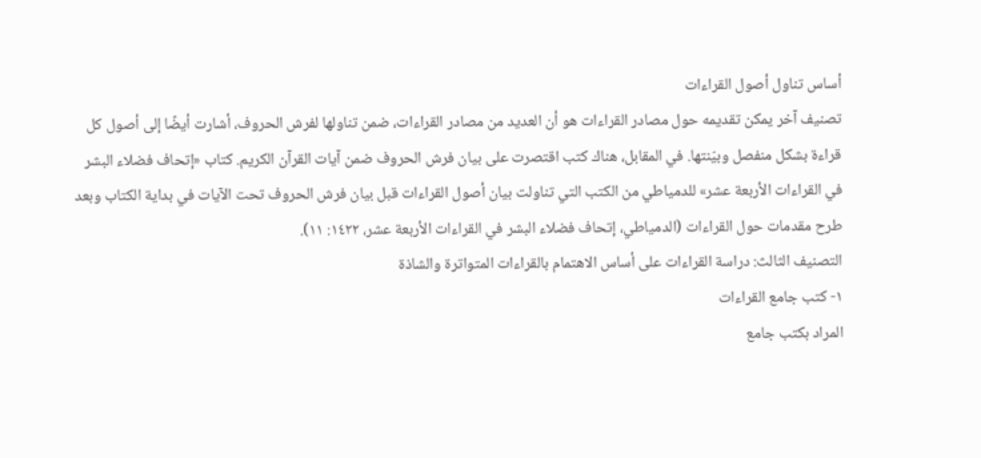أساس تناول أصول القراءات
تصنيف آخر يمكن تقديمه حول مصادر القراءات هو أن العديد من مصادر القراءات، ضمن تناولها لفرش الحروف، أشارت أيضًا إلى أصول كل قراءة بشكل منفصل وبيّنتها. في المقابل، هناك كتب اقتصرت على بيان فرش الحروف ضمن آيات القرآن الكريم. كتاب «إتحاف فضلاء البشر في القراءات الأربعة عشر» للدمياطي من الكتب التي تناولت بيان أصول القراءات قبل بيان فرش الحروف تحت الآيات في بداية الكتاب وبعد طرح مقدمات حول القراءات (الدمياطي، إتحاف فضلاء البشر في القراءات الأربعة عشر، ١٤٢٢: ١١).
التصنيف الثالث: دراسة القراءات على أساس الاهتمام بالقراءات المتواترة والشاذة
١- كتب جامع القراءات
المراد بكتب جامع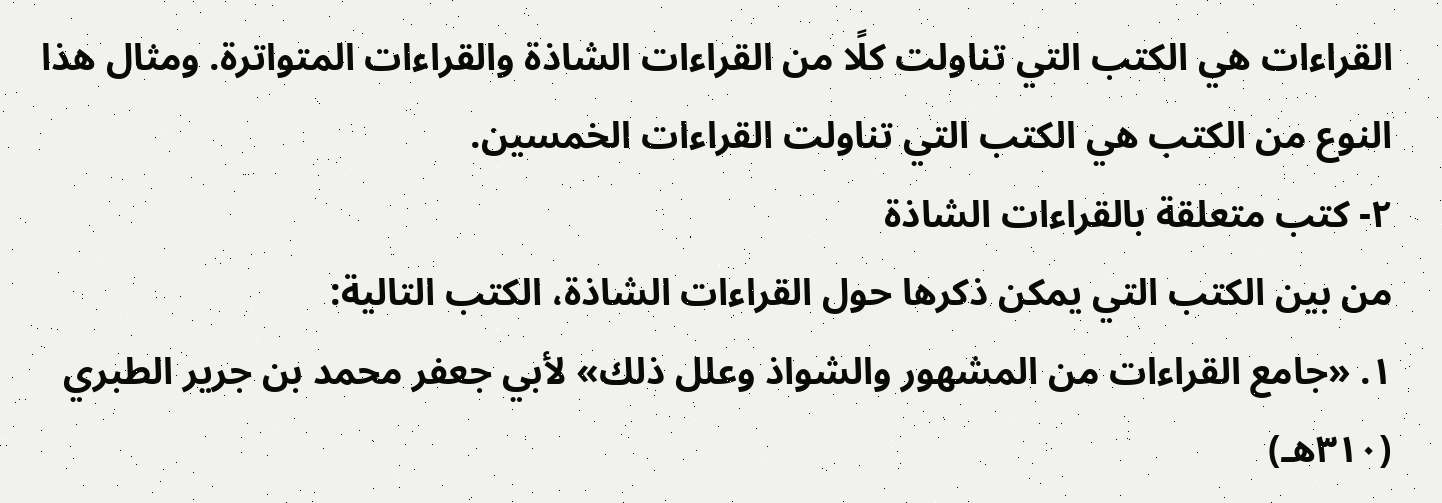القراءات هي الكتب التي تناولت كلًا من القراءات الشاذة والقراءات المتواترة. ومثال هذا النوع من الكتب هي الكتب التي تناولت القراءات الخمسين.
٢- كتب متعلقة بالقراءات الشاذة
من بين الكتب التي يمكن ذكرها حول القراءات الشاذة، الكتب التالية:
١. «جامع القراءات من المشهور والشواذ وعلل ذلك» لأبي جعفر محمد بن جرير الطبري (٣١٠هـ)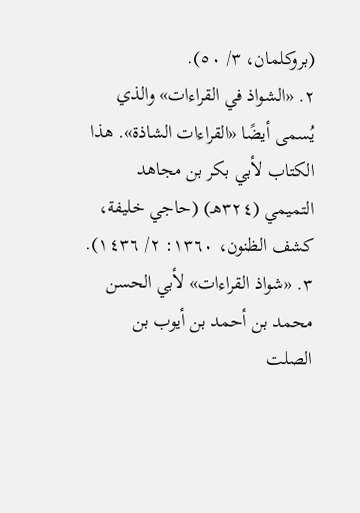(بروكلمان، ٣/ ٥٠).
٢. «الشواذ في القراءات» والذي يُسمى أيضًا «القراءات الشاذة». هذا الكتاب لأبي بكر بن مجاهد التميمي (٣٢٤هـ) (حاجي خليفة، كشف الظنون، ١٣٦٠: ٢/ ١٤٣٦).
٣. «شواذ القراءات» لأبي الحسن محمد بن أحمد بن أيوب بن الصلت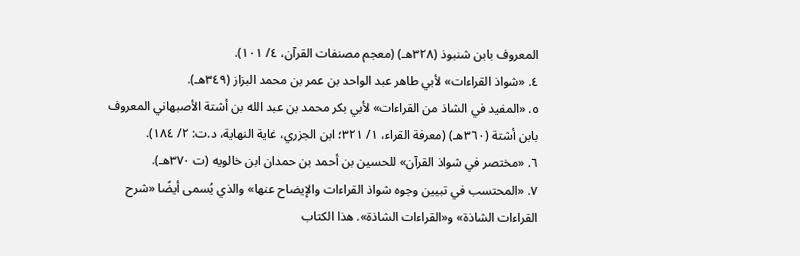المعروف بابن شنبوذ (٣٢٨هـ) (معجم مصنفات القرآن، ٤/ ١٠١).
٤. «شواذ القراءات» لأبي طاهر عبد الواحد بن عمر بن محمد البزاز (٣٤٩هـ).
٥. «المفيد في الشاذ من القراءات» لأبي بكر محمد بن عبد الله بن أشتة الأصبهاني المعروف بابن أشتة (٣٦٠هـ) (معرفة القراء، ١/ ٣٢١؛ ابن الجزري، غاية النهاية، د.ت: ٢/ ١٨٤).
٦. «مختصر في شواذ القرآن» للحسين بن أحمد بن حمدان ابن خالويه (ت ٣٧٠هـ).
٧. «المحتسب في تبيين وجوه شواذ القراءات والإيضاح عنها» والذي يُسمى أيضًا «شرح القراءات الشاذة» و«القراءات الشاذة». هذا الكتاب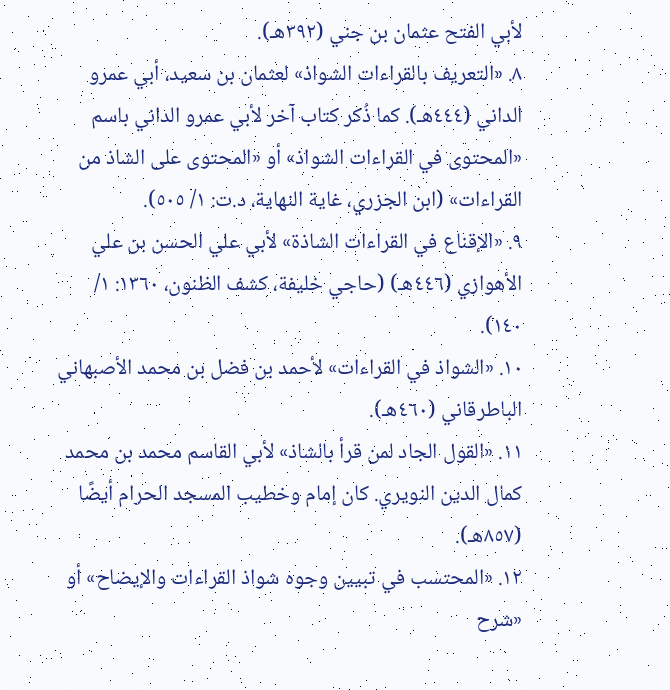لأبي الفتح عثمان بن جني (٣٩٢هـ).
٨. «التعريف بالقراءات الشواذ» لعثمان بن سعيد، أبي عمرو الداني (٤٤٤هـ). كما ذُكر كتاب آخر لأبي عمرو الداني باسم «المحتوى في القراءات الشواذ» أو «المحتوى على الشاذ من القراءات» (ابن الجزري، غاية النهاية، د.ت: ١/ ٥٠٥).
٩. «الإقناع في القراءات الشاذة» لأبي علي الحسن بن علي الأهوازي (٤٤٦هـ) (حاجي خليفة، كشف الظنون، ١٣٦٠: ١/ ١٤٠).
١٠. «الشواذ في القراءات» لأحمد بن فضل بن محمد الأصبهاني الباطرقاني (٤٦٠هـ).
١١. «القول الجاد لمن قرأ بالشاذ» لأبي القاسم محمد بن محمد كمال الدين النويري. كان إمام وخطيب المسجد الحرام أيضًا (٨٥٧هـ).
١٢. «المحتسب في تبيين وجوه شواذ القراءات والإيضاح» أو «شرح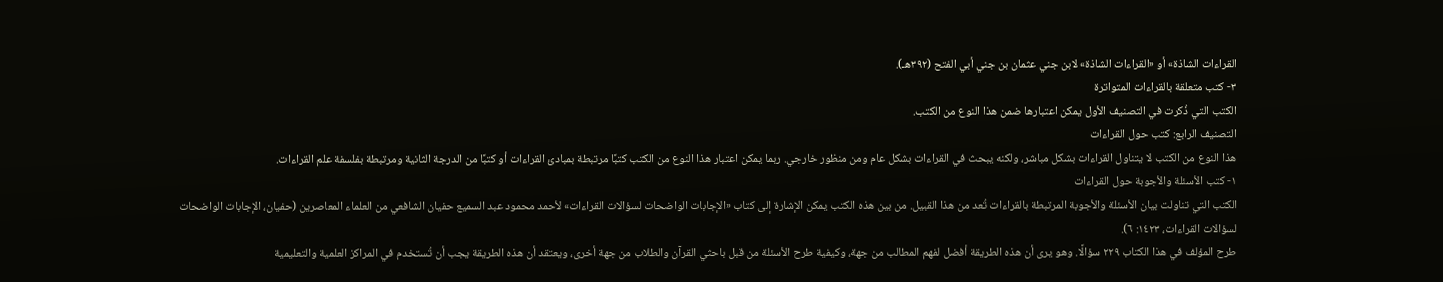القراءات الشاذة» أو «القراءات الشاذة» لابن جني عثمان بن جني أبي الفتح (٣٩٢هـ).
٣- كتب متعلقة بالقراءات المتواترة
الكتب التي ذُكرت في التصنيف الأول يمكن اعتبارها ضمن هذا النوع من الكتب.
التصنيف الرابع: كتب حول القراءات
هذا النوع من الكتب لا يتناول القراءات بشكل مباشر، ولكنه يبحث في القراءات بشكل عام ومن منظور خارجي. ربما يمكن اعتبار هذا النوع من الكتب كتبًا مرتبطة بمبادئ القراءات أو كتبًا من الدرجة الثانية ومرتبطة بفلسفة علم القراءات.
١- كتب الأسئلة والأجوبة حول القراءات
الكتب التي تناولت بيان الأسئلة والأجوبة المرتبطة بالقراءات تُعد من هذا القبيل. من بين هذه الكتب يمكن الإشارة إلى كتاب «الإجابات الواضحات لسؤالات القراءات» لأحمد محمود عبد السميع حفيان الشافعي من العلماء المعاصرين (حفيان، الإجابات الواضحات لسؤالات القراءات، ١٤٢٣: ٦).
طرح المؤلف في هذا الكتاب ٢٢٩ سؤالًا. وهو يرى أن هذه الطريقة أفضل لفهم المطالب من جهة، وكيفية طرح الأسئلة من قبل باحثي القرآن والطلاب من جهة أخرى، ويعتقد أن هذه الطريقة يجب أن تُستخدم في المراكز العلمية والتعليمية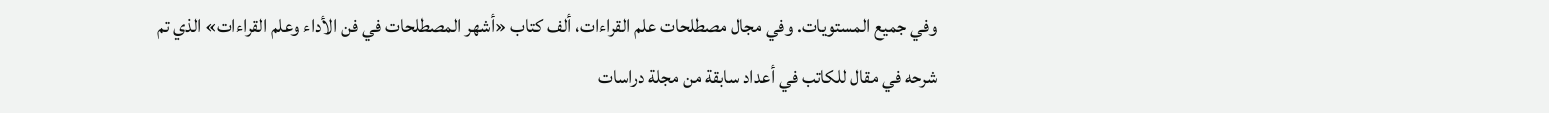وفي جميع المستويات. وفي مجال مصطلحات علم القراءات، ألف كتاب «أشهر المصطلحات في فن الأداء وعلم القراءات» الذي تم شرحه في مقال للكاتب في أعداد سابقة من مجلة دراسات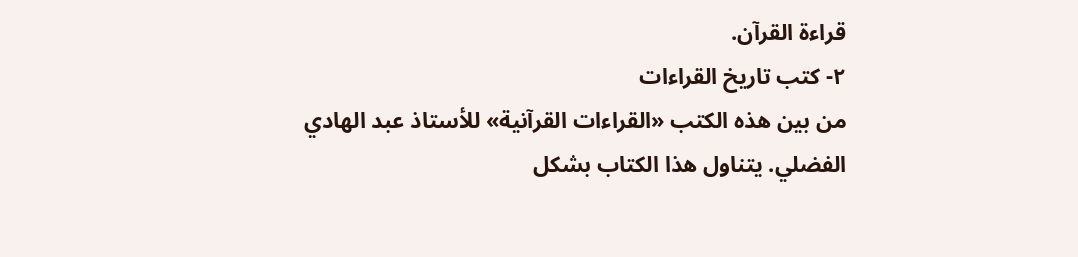قراءة القرآن.
٢- كتب تاريخ القراءات
من بين هذه الكتب «القراءات القرآنية» للأستاذ عبد الهادي الفضلي. يتناول هذا الكتاب بشكل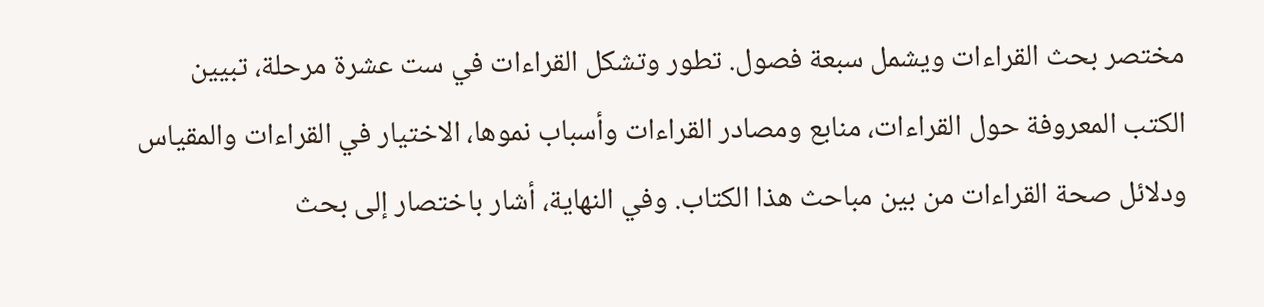مختصر بحث القراءات ويشمل سبعة فصول. تطور وتشكل القراءات في ست عشرة مرحلة، تبيين الكتب المعروفة حول القراءات، منابع ومصادر القراءات وأسباب نموها، الاختيار في القراءات والمقياس ودلائل صحة القراءات من بين مباحث هذا الكتاب. وفي النهاية، أشار باختصار إلى بحث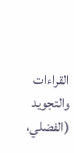القراءات والتجويد (الفضلي،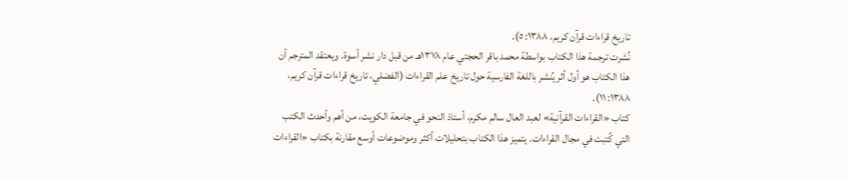تاريخ قراءات قرآن كريم، ١٣٨٨: ٥).
نُشرت ترجمة هذا الكتاب بواسطة محمد باقر الحجتي عام ١٣٧٨هـ من قبل دار نشر أسوة. ويعتقد المترجم أن هذا الكتاب هو أول أثر يُنشر باللغة الفارسية حول تاريخ علم القراءات (الفضلي، تاريخ قراءات قرآن كريم، ١٣٨٨: ١١).
كتاب «القراءات القرآنية» لعبد العال سالم مكرم، أستاذ النحو في جامعة الكويت، من أهم وأحدث الكتب التي كُتبت في مجال القراءات. يتميز هذا الكتاب بتحليلات أكثر وموضوعات أوسع مقارنة بكتاب «القراءات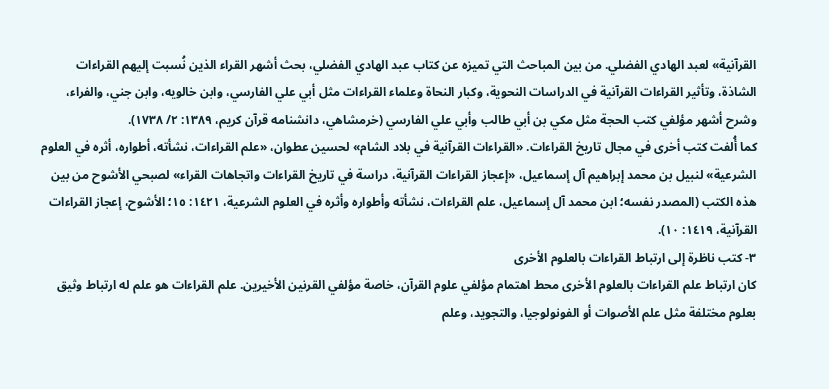القرآنية» لعبد الهادي الفضلي. من بين المباحث التي تميزه عن كتاب عبد الهادي الفضلي، بحث أشهر القراء الذين نُسبت إليهم القراءات الشاذة، وتأثير القراءات القرآنية في الدراسات النحوية، وكبار النحاة وعلماء القراءات مثل أبي علي الفارسي، وابن خالويه، وابن جني، والفراء، وشرح أشهر مؤلفي كتب الحجة مثل مكي بن أبي طالب وأبي علي الفارسي (خرمشاهي، دانشنامه قرآن كريم، ١٣٨٩: ٢/ ١٧٣٨).
كما أُلفت كتب أخرى في مجال تاريخ القراءات. «القراءات القرآنية في بلاد الشام» لحسين عطوان، «علم القراءات، نشأته، أطواره، أثره في العلوم الشرعية» لنبيل بن محمد إبراهيم آل إسماعيل، «إعجاز القراءات القرآنية، دراسة في تاريخ القراءات واتجاهات القراء» لصبحي الأشوح من بين هذه الكتب (المصدر نفسه؛ ابن محمد آل إسماعيل، علم القراءات، نشأته وأطواره وأثره في العلوم الشرعية، ١٤٢١: ١٥؛ الأشوح، إعجاز القراءات القرآنية، ١٤١٩: ١٠).
٣- كتب ناظرة إلى ارتباط القراءات بالعلوم الأخرى
كان ارتباط علم القراءات بالعلوم الأخرى محط اهتمام مؤلفي علوم القرآن، خاصة مؤلفي القرنين الأخيرين. علم القراءات هو علم له ارتباط وثيق بعلوم مختلفة مثل علم الأصوات أو الفونولوجيا، والتجويد، وعلم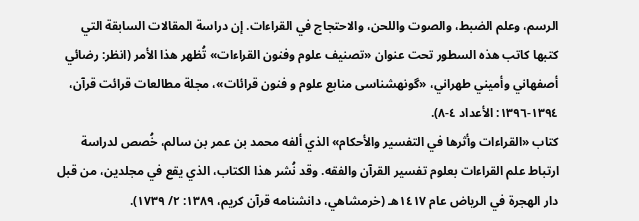الرسم، وعلم الضبط، والصوت واللحن، والاحتجاج في القراءات. إن دراسة المقالات السابقة التي كتبها كاتب هذه السطور تحت عنوان «تصنيف علوم وفنون القراءات» تُظهر هذا الأمر (انظر: رضائي أصفهاني وأميني طهراني، «گونهشناسى منابع علوم و فنون قرائات»، مجلة مطالعات قرائت قرآن، ١٣٩٤-١٣٩٦: الأعداد ٤-٨).
كتاب «القراءات وأثرها في التفسير والأحكام» الذي ألفه محمد بن عمر بن سالم، خُصص لدراسة ارتباط علم القراءات بعلوم تفسير القرآن والفقه. وقد نُشر هذا الكتاب، الذي يقع في مجلدين، من قبل دار الهجرة في الرياض عام ١٤١٧هـ (خرمشاهي، دانشنامه قرآن كريم، ١٣٨٩: ٢/ ١٧٣٩).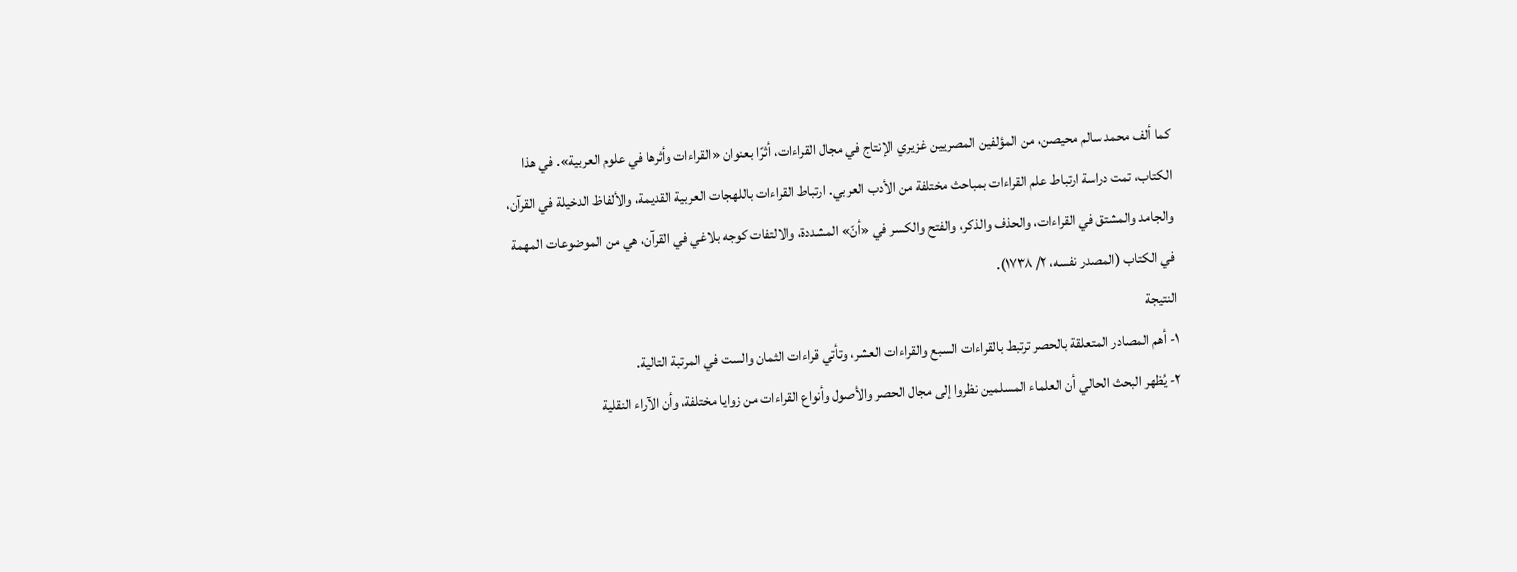كما ألف محمد سالم محيصن، من المؤلفين المصريين غزيري الإنتاج في مجال القراءات، أثرًا بعنوان «القراءات وأثرها في علوم العربية». في هذا الكتاب، تمت دراسة ارتباط علم القراءات بمباحث مختلفة من الأدب العربي. ارتباط القراءات باللهجات العربية القديمة، والألفاظ الدخيلة في القرآن، والجامد والمشتق في القراءات، والحذف والذكر، والفتح والكسر في «أنّ» المشددة، والالتفات كوجه بلاغي في القرآن، هي من الموضوعات المهمة في الكتاب (المصدر نفسه، ٢/ ١٧٣٨).
النتيجة
١- أهم المصادر المتعلقة بالحصر ترتبط بالقراءات السبع والقراءات العشر، وتأتي قراءات الثمان والست في المرتبة التالية.
٢- يُظهر البحث الحالي أن العلماء المسلمين نظروا إلى مجال الحصر والأصول وأنواع القراءات من زوايا مختلفة، وأن الآراء النقلية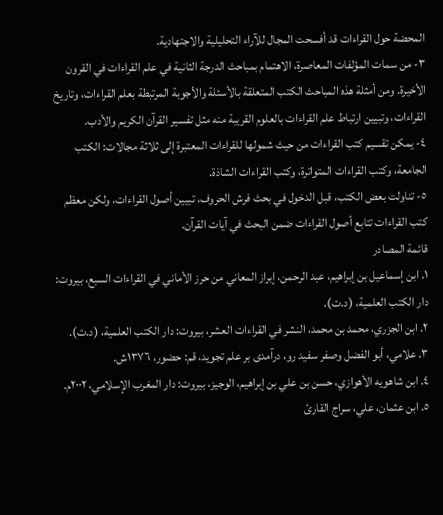المحضة حول القراءات قد أفسحت المجال للآراء التحليلية والاجتهادية.
٣- من سمات المؤلفات المعاصرة، الاهتمام بمباحث الدرجة الثانية في علم القراءات في القرون الأخيرة. ومن أمثلة هذه المباحث الكتب المتعلقة بالأسئلة والأجوبة المرتبطة بعلم القراءات، وتاريخ القراءات، وتبيين ارتباط علم القراءات بالعلوم القريبة منه مثل تفسير القرآن الكريم والأدب.
٤- يمكن تقسيم كتب القراءات من حيث شمولها للقراءات المعتبرة إلى ثلاثة مجالات: الكتب الجامعة، وكتب القراءات المتواترة، وكتب القراءات الشاذة.
٥- تناولت بعض الكتب، قبل الدخول في بحث فرش الحروف، تبيين أصول القراءات، ولكن معظم كتب القراءات تتابع أصول القراءات ضمن البحث في آيات القرآن.
قائمة المصادر
١. ابن إسماعيل بن إبراهيم، عبد الرحمن، إبراز المعاني من حرز الأماني في القراءات السبع، بيروت: دار الكتب العلمية، (د.ت).
٢. ابن الجزري، محمد بن محمد، النشر في القراءات العشر، بيروت: دار الكتب العلمية، (د.ت).
٣. علامي، أبو الفضل وصفر سفيد رو، درآمدی بر علم تجوید، قم: حضور، ١٣٧٦ش.
٤. ابن شاهويه الأهوازي، حسن بن علي بن إبراهيم، الوجيز، بيروت: دار المغرب الإسلامي، ٢٠٠٢م.
٥. ابن عثمان، علي، سراج القارئ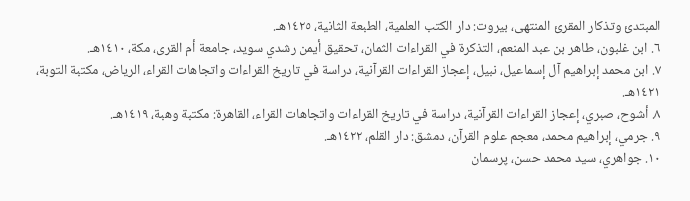المبتدئ وتذكار المقرئ المنتهى، بيروت: دار الكتب العلمية، الطبعة الثانية، ١٤٢٥هـ.
٦. ابن غلبون، طاهر بن عبد المنعم، التذكرة في القراءات الثمان، تحقيق أيمن رشدي سويد، جامعة أم القرى، مكة، ١٤١٠هـ.
٧. ابن محمد إبراهيم آل إسماعيل، نبيل، إعجاز القراءات القرآنية، دراسة في تاريخ القراءات واتجاهات القراء، الرياض، مكتبة التوبة، ١٤٢١هـ.
٨. أشوح، صبري، إعجاز القراءات القرآنية، دراسة في تاريخ القراءات واتجاهات القراء، القاهرة: مكتبة وهبة، ١٤١٩هـ.
٩. جرمي، إبراهيم محمد، معجم علوم القرآن، دمشق: دار القلم، ١٤٢٢هـ.
١٠. جواهري، سيد محمد حسن، پرسمان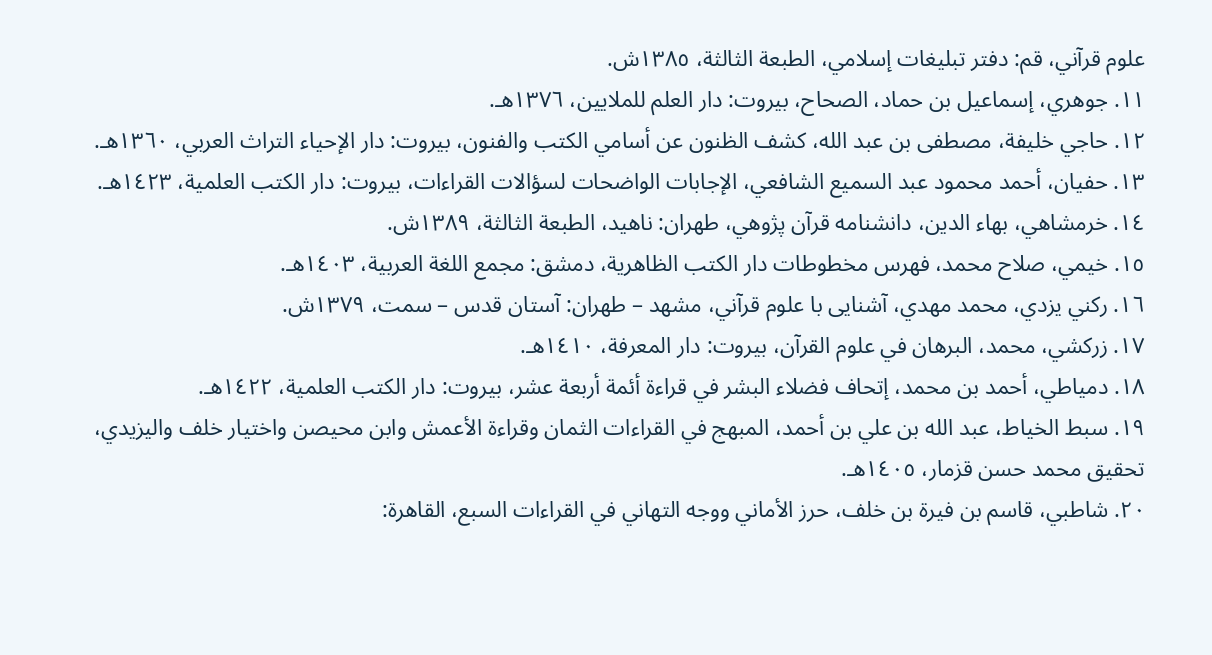علوم قرآني، قم: دفتر تبليغات إسلامي، الطبعة الثالثة، ١٣٨٥ش.
١١. جوهري، إسماعيل بن حماد، الصحاح، بيروت: دار العلم للملايين، ١٣٧٦هـ.
١٢. حاجي خليفة، مصطفى بن عبد الله، كشف الظنون عن أسامي الكتب والفنون، بيروت: دار الإحياء التراث العربي، ١٣٦٠هـ.
١٣. حفيان، أحمد محمود عبد السميع الشافعي، الإجابات الواضحات لسؤالات القراءات، بيروت: دار الكتب العلمية، ١٤٢٣هـ.
١٤. خرمشاهي، بهاء الدين، دانشنامه قرآن پژوهي، طهران: ناهيد، الطبعة الثالثة، ١٣٨٩ش.
١٥. خيمي، صلاح محمد، فهرس مخطوطات دار الكتب الظاهرية، دمشق: مجمع اللغة العربية، ١٤٠٣هـ.
١٦. ركني يزدي، محمد مهدي، آشنایی با علوم قرآني، مشهد – طهران: آستان قدس – سمت، ١٣٧٩ش.
١٧. زركشي، محمد، البرهان في علوم القرآن، بيروت: دار المعرفة، ١٤١٠هـ.
١٨. دمياطي، أحمد بن محمد، إتحاف فضلاء البشر في قراءة أئمة أربعة عشر، بيروت: دار الكتب العلمية، ١٤٢٢هـ.
١٩. سبط الخياط، عبد الله بن علي بن أحمد، المبهج في القراءات الثمان وقراءة الأعمش وابن محيصن واختيار خلف واليزيدي، تحقيق محمد حسن قزمار، ١٤٠٥هـ.
٢٠. شاطبي، قاسم بن فيرة بن خلف، حرز الأماني ووجه التهاني في القراءات السبع، القاهرة: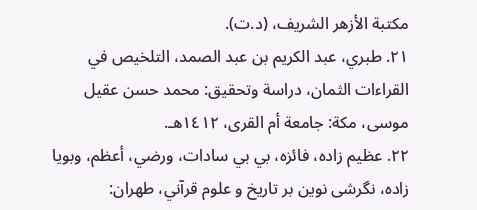مكتبة الأزهر الشريف، (د.ت).
٢١. طبري، عبد الكريم بن عبد الصمد، التلخيص في القراءات الثمان، دراسة وتحقيق: محمد حسن عقيل موسى، مكة: جامعة أم القرى، ١٤١٢هـ.
٢٢. عظيم زاده، فائزه، بي بي سادات، ورضي، أعظم، وبويا زاده، نگرشی نوین بر تاريخ و علوم قرآني، طهران: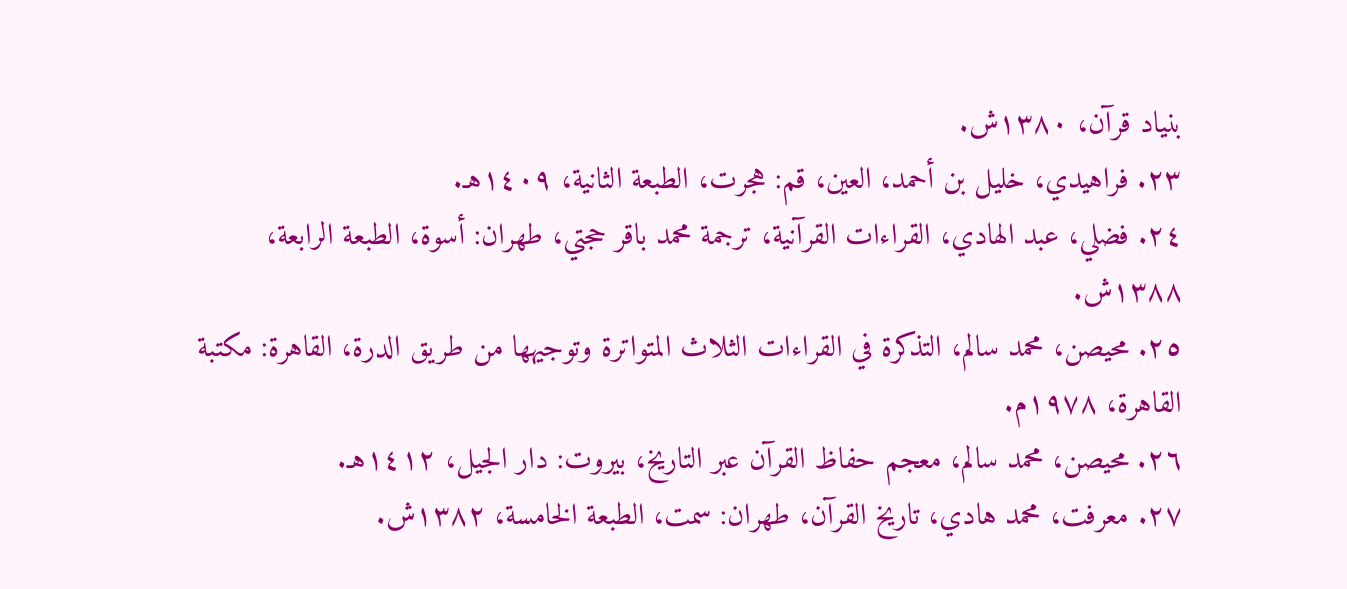بنياد قرآن، ١٣٨٠ش.
٢٣. فراهيدي، خليل بن أحمد، العين، قم: هجرت، الطبعة الثانية، ١٤٠٩هـ.
٢٤. فضلي، عبد الهادي، القراءات القرآنية، ترجمة محمد باقر حجتي، طهران: أسوة، الطبعة الرابعة، ١٣٨٨ش.
٢٥. محيصن، محمد سالم، التذكرة في القراءات الثلاث المتواترة وتوجيهها من طريق الدرة، القاهرة: مكتبة القاهرة، ١٩٧٨م.
٢٦. محيصن، محمد سالم، معجم حفاظ القرآن عبر التاريخ، بيروت: دار الجيل، ١٤١٢هـ.
٢٧. معرفت، محمد هادي، تاريخ القرآن، طهران: سمت، الطبعة الخامسة، ١٣٨٢ش.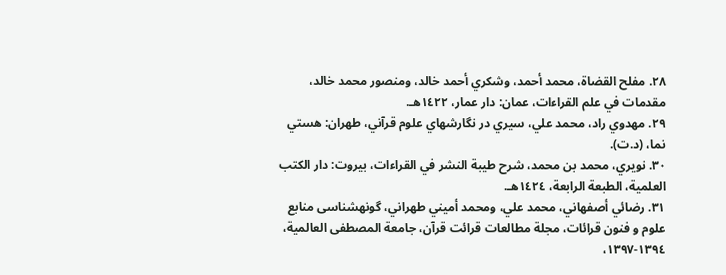٢٨. مفلح القضاة، محمد أحمد، وشكري أحمد خالد، ومنصور محمد خالد، مقدمات في علم القراءات، عمان: دار عمار، ١٤٢٢هـ.
٢٩. مهدوي راد، محمد علي، سيري در نگارشهاي علوم قرآني، طهران: هستي نما، (د.ت).
٣٠. نويري، محمد بن محمد، شرح طيبة النشر في القراءات، بيروت: دار الكتب العلمية، الطبعة الرابعة، ١٤٢٤هـ.
٣١. رضائي أصفهاني، محمد علي، ومحمد أميني طهراني، گونهشناسى منابع علوم و فنون قرائات، مجلة مطالعات قرائت قرآن، جامعة المصطفى العالمية، ١٣٩٤-١٣٩٧،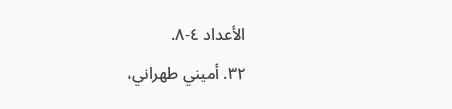الأعداد ٤-٨.
٣٢. أميني طهراني،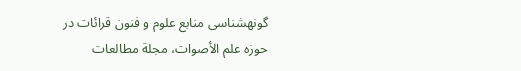گونهشناسى منابع علوم و فنون قرائات در حوزه علم الأصوات، مجلة مطالعات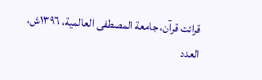قرائت قرآن، جامعة المصطفى العالمية، ١٣٩٦ش، العدد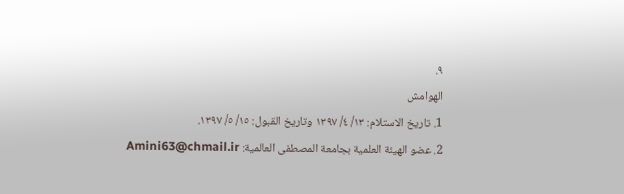٩.
الهوامش
1. تاريخ الاستلام: ١٣/ ٤/ ١٣٩٧ وتاريخ القبول: ١٥/ ٥/ ١٣٩٧.
2. عضو الهيئة العلمية بجامعة المصطفى العالمية: Amini63@chmail.ir